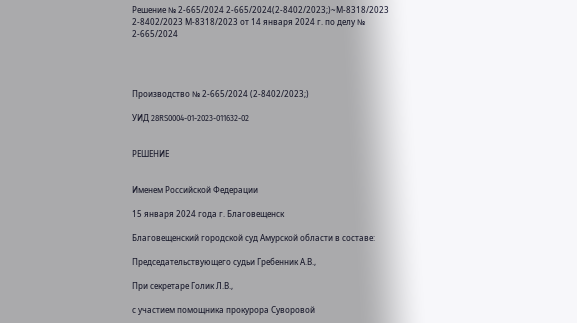Решение № 2-665/2024 2-665/2024(2-8402/2023;)~М-8318/2023 2-8402/2023 М-8318/2023 от 14 января 2024 г. по делу № 2-665/2024




Производство № 2-665/2024 (2-8402/2023;)

УИД 28RS0004-01-2023-011632-02


РЕШЕНИЕ


Именем Российской Федерации

15 января 2024 года г. Благовещенск

Благовещенский городской суд Амурской области в составе:

Председательствующего судьи Гребенник А.В.,

При секретаре Голик Л.В.,

с участием помощника прокурора Суворовой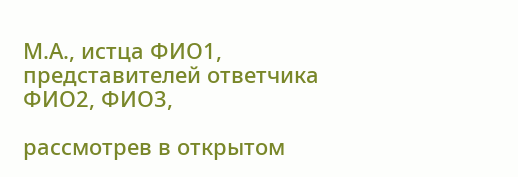М.А., истца ФИО1, представителей ответчика ФИО2, ФИО3,

рассмотрев в открытом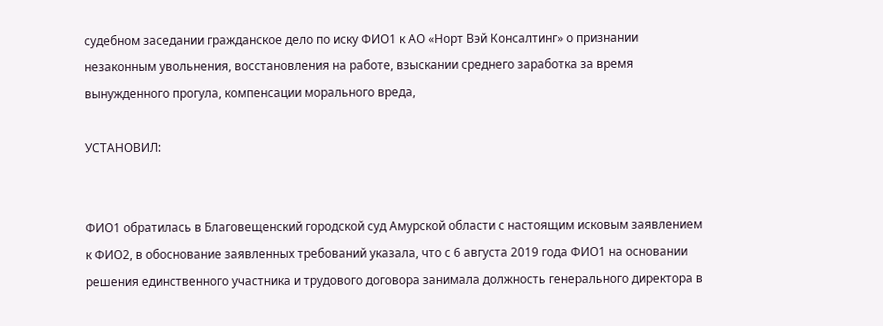судебном заседании гражданское дело по иску ФИО1 к АО «Норт Вэй Консалтинг» о признании незаконным увольнения, восстановления на работе, взыскании среднего заработка за время вынужденного прогула, компенсации морального вреда,

УСТАНОВИЛ:


ФИО1 обратилась в Благовещенский городской суд Амурской области с настоящим исковым заявлением к ФИО2, в обоснование заявленных требований указала, что с 6 августа 2019 года ФИО1 на основании решения единственного участника и трудового договора занимала должность генерального директора в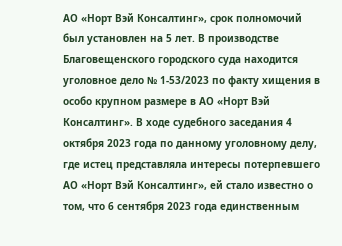АО «Норт Вэй Консалтинг», срок полномочий был установлен на 5 лет. В производстве Благовещенского городского суда находится уголовное дело № 1-53/2023 по факту хищения в особо крупном размере в АО «Норт Вэй Консалтинг». В ходе судебного заседания 4 октября 2023 года по данному уголовному делу, где истец представляла интересы потерпевшего АО «Норт Вэй Консалтинг», ей стало известно о том, что 6 сентября 2023 года единственным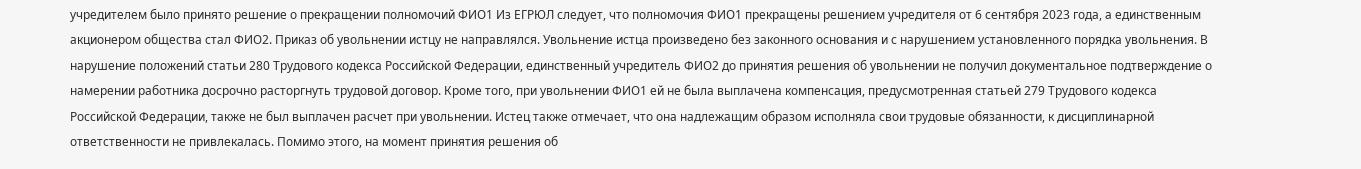учредителем было принято решение о прекращении полномочий ФИО1 Из ЕГРЮЛ следует, что полномочия ФИО1 прекращены решением учредителя от 6 сентября 2023 года, а единственным акционером общества стал ФИО2. Приказ об увольнении истцу не направлялся. Увольнение истца произведено без законного основания и с нарушением установленного порядка увольнения. В нарушение положений статьи 280 Трудового кодекса Российской Федерации, единственный учредитель ФИО2 до принятия решения об увольнении не получил документальное подтверждение о намерении работника досрочно расторгнуть трудовой договор. Кроме того, при увольнении ФИО1 ей не была выплачена компенсация, предусмотренная статьей 279 Трудового кодекса Российской Федерации, также не был выплачен расчет при увольнении. Истец также отмечает, что она надлежащим образом исполняла свои трудовые обязанности, к дисциплинарной ответственности не привлекалась. Помимо этого, на момент принятия решения об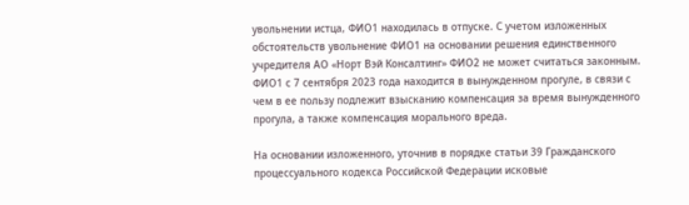увольнении истца, ФИО1 находилась в отпуске. С учетом изложенных обстоятельств увольнение ФИО1 на основании решения единственного учредителя АО «Норт Вэй Консалтинг» ФИО2 не может считаться законным. ФИО1 с 7 сентября 2023 года находится в вынужденном прогуле, в связи с чем в ее пользу подлежит взысканию компенсация за время вынужденного прогула, а также компенсация морального вреда.

На основании изложенного, уточнив в порядке статьи 39 Гражданского процессуального кодекса Российской Федерации исковые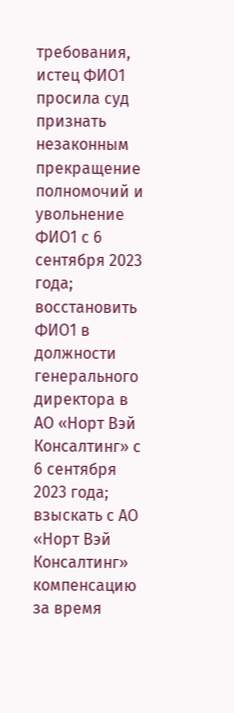требования, истец ФИО1 просила суд признать незаконным прекращение полномочий и увольнение ФИО1 с 6 сентября 2023 года; восстановить ФИО1 в должности генерального директора в АО «Норт Вэй Консалтинг» с 6 сентября 2023 года; взыскать с АО «Норт Вэй Консалтинг» компенсацию за время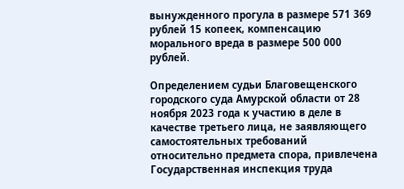вынужденного прогула в размере 571 369 рублей 15 копеек, компенсацию морального вреда в размере 500 000 рублей.

Определением судьи Благовещенского городского суда Амурской области от 28 ноября 2023 года к участию в деле в качестве третьего лица, не заявляющего самостоятельных требований относительно предмета спора, привлечена Государственная инспекция труда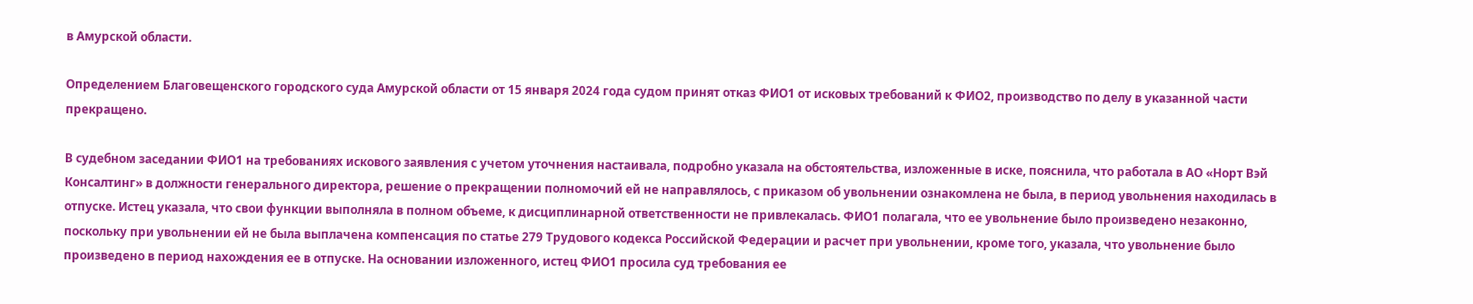в Амурской области.

Определением Благовещенского городского суда Амурской области от 15 января 2024 года судом принят отказ ФИО1 от исковых требований к ФИО2, производство по делу в указанной части прекращено.

В судебном заседании ФИО1 на требованиях искового заявления с учетом уточнения настаивала, подробно указала на обстоятельства, изложенные в иске, пояснила, что работала в АО «Норт Вэй Консалтинг» в должности генерального директора, решение о прекращении полномочий ей не направлялось, с приказом об увольнении ознакомлена не была, в период увольнения находилась в отпуске. Истец указала, что свои функции выполняла в полном объеме, к дисциплинарной ответственности не привлекалась. ФИО1 полагала, что ее увольнение было произведено незаконно, поскольку при увольнении ей не была выплачена компенсация по статье 279 Трудового кодекса Российской Федерации и расчет при увольнении, кроме того, указала, что увольнение было произведено в период нахождения ее в отпуске. На основании изложенного, истец ФИО1 просила суд требования ее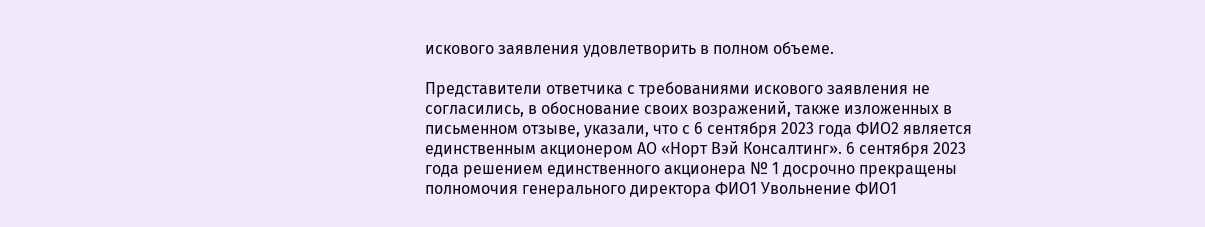искового заявления удовлетворить в полном объеме.

Представители ответчика с требованиями искового заявления не согласились, в обоснование своих возражений, также изложенных в письменном отзыве, указали, что с 6 сентября 2023 года ФИО2 является единственным акционером АО «Норт Вэй Консалтинг». 6 сентября 2023 года решением единственного акционера № 1 досрочно прекращены полномочия генерального директора ФИО1 Увольнение ФИО1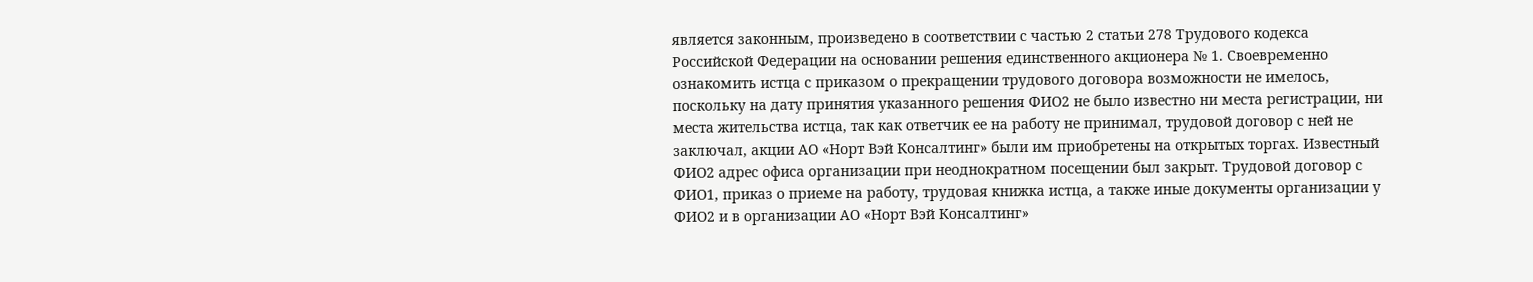является законным, произведено в соответствии с частью 2 статьи 278 Трудового кодекса Российской Федерации на основании решения единственного акционера № 1. Своевременно ознакомить истца с приказом о прекращении трудового договора возможности не имелось, поскольку на дату принятия указанного решения ФИО2 не было известно ни места регистрации, ни места жительства истца, так как ответчик ее на работу не принимал, трудовой договор с ней не заключал, акции АО «Норт Вэй Консалтинг» были им приобретены на открытых торгах. Известный ФИО2 адрес офиса организации при неоднократном посещении был закрыт. Трудовой договор с ФИО1, приказ о приеме на работу, трудовая книжка истца, а также иные документы организации у ФИО2 и в организации АО «Норт Вэй Консалтинг»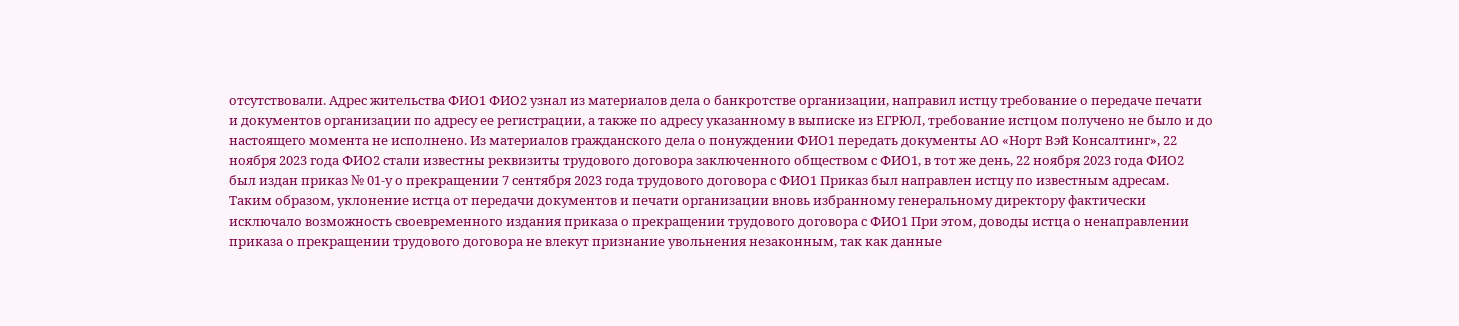отсутствовали. Адрес жительства ФИО1 ФИО2 узнал из материалов дела о банкротстве организации, направил истцу требование о передаче печати и документов организации по адресу ее регистрации, а также по адресу указанному в выписке из ЕГРЮЛ, требование истцом получено не было и до настоящего момента не исполнено. Из материалов гражданского дела о понуждении ФИО1 передать документы АО «Норт Вэй Консалтинг», 22 ноября 2023 года ФИО2 стали известны реквизиты трудового договора заключенного обществом с ФИО1, в тот же день, 22 ноября 2023 года ФИО2 был издан приказ № 01-у о прекращении 7 сентября 2023 года трудового договора с ФИО1 Приказ был направлен истцу по известным адресам. Таким образом, уклонение истца от передачи документов и печати организации вновь избранному генеральному директору фактически исключало возможность своевременного издания приказа о прекращении трудового договора с ФИО1 При этом, доводы истца о ненаправлении приказа о прекращении трудового договора не влекут признание увольнения незаконным, так как данные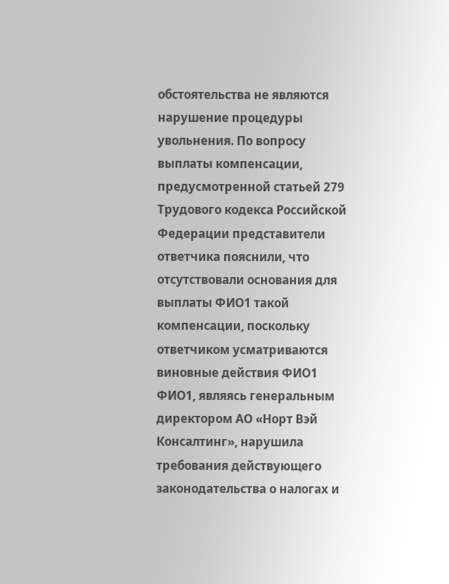обстоятельства не являются нарушение процедуры увольнения. По вопросу выплаты компенсации, предусмотренной статьей 279 Трудового кодекса Российской Федерации представители ответчика пояснили, что отсутствовали основания для выплаты ФИО1 такой компенсации, поскольку ответчиком усматриваются виновные действия ФИО1 ФИО1, являясь генеральным директором АО «Норт Вэй Консалтинг», нарушила требования действующего законодательства о налогах и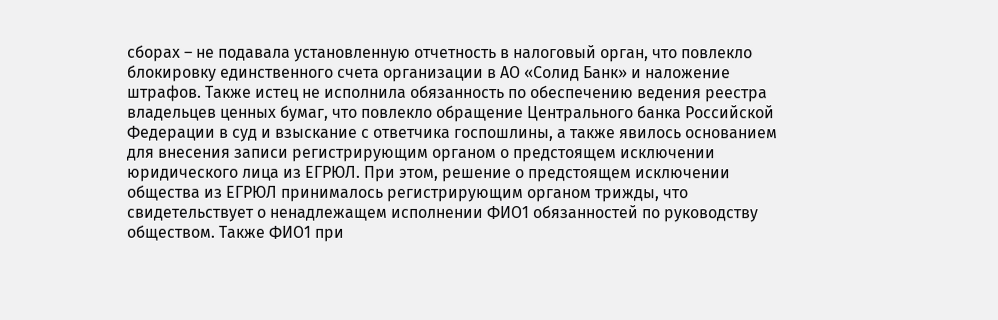сборах – не подавала установленную отчетность в налоговый орган, что повлекло блокировку единственного счета организации в АО «Солид Банк» и наложение штрафов. Также истец не исполнила обязанность по обеспечению ведения реестра владельцев ценных бумаг, что повлекло обращение Центрального банка Российской Федерации в суд и взыскание с ответчика госпошлины, а также явилось основанием для внесения записи регистрирующим органом о предстоящем исключении юридического лица из ЕГРЮЛ. При этом, решение о предстоящем исключении общества из ЕГРЮЛ принималось регистрирующим органом трижды, что свидетельствует о ненадлежащем исполнении ФИО1 обязанностей по руководству обществом. Также ФИО1 при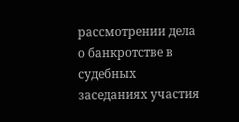рассмотрении дела о банкротстве в судебных заседаниях участия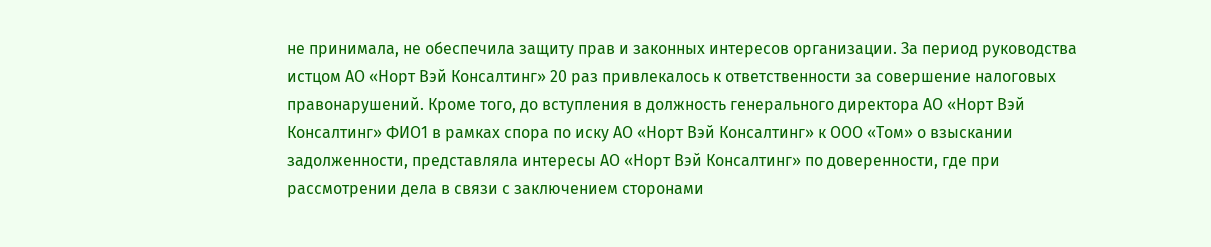не принимала, не обеспечила защиту прав и законных интересов организации. За период руководства истцом АО «Норт Вэй Консалтинг» 20 раз привлекалось к ответственности за совершение налоговых правонарушений. Кроме того, до вступления в должность генерального директора АО «Норт Вэй Консалтинг» ФИО1 в рамках спора по иску АО «Норт Вэй Консалтинг» к ООО «Том» о взыскании задолженности, представляла интересы АО «Норт Вэй Консалтинг» по доверенности, где при рассмотрении дела в связи с заключением сторонами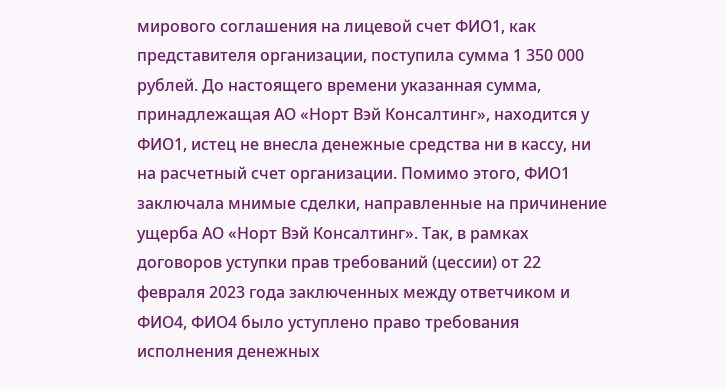мирового соглашения на лицевой счет ФИО1, как представителя организации, поступила сумма 1 350 000 рублей. До настоящего времени указанная сумма, принадлежащая АО «Норт Вэй Консалтинг», находится у ФИО1, истец не внесла денежные средства ни в кассу, ни на расчетный счет организации. Помимо этого, ФИО1 заключала мнимые сделки, направленные на причинение ущерба АО «Норт Вэй Консалтинг». Так, в рамках договоров уступки прав требований (цессии) от 22 февраля 2023 года заключенных между ответчиком и ФИО4, ФИО4 было уступлено право требования исполнения денежных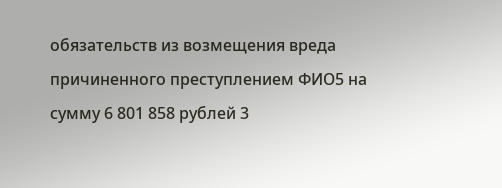обязательств из возмещения вреда причиненного преступлением ФИО5 на сумму 6 801 858 рублей 3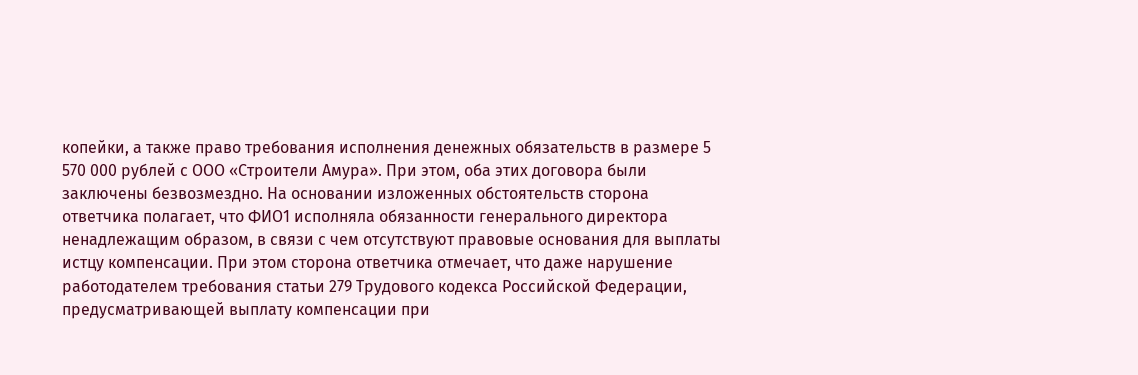копейки, а также право требования исполнения денежных обязательств в размере 5 570 000 рублей с ООО «Строители Амура». При этом, оба этих договора были заключены безвозмездно. На основании изложенных обстоятельств сторона ответчика полагает, что ФИО1 исполняла обязанности генерального директора ненадлежащим образом, в связи с чем отсутствуют правовые основания для выплаты истцу компенсации. При этом сторона ответчика отмечает, что даже нарушение работодателем требования статьи 279 Трудового кодекса Российской Федерации, предусматривающей выплату компенсации при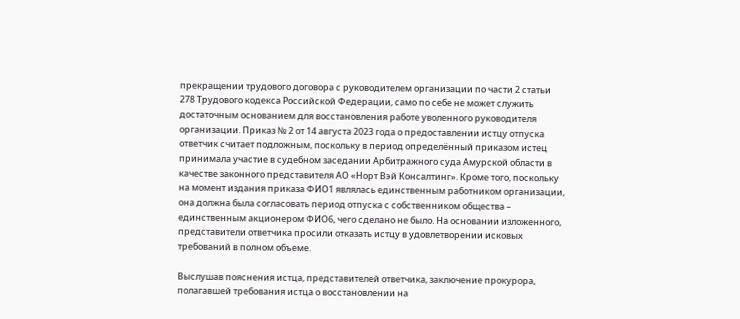прекращении трудового договора с руководителем организации по части 2 статьи 278 Трудового кодекса Российской Федерации, само по себе не может служить достаточным основанием для восстановления работе уволенного руководителя организации. Приказ № 2 от 14 августа 2023 года о предоставлении истцу отпуска ответчик считает подложным, поскольку в период определённый приказом истец принимала участие в судебном заседании Арбитражного суда Амурской области в качестве законного представителя АО «Норт Вэй Консалтинг». Кроме того, поскольку на момент издания приказа ФИО1 являлась единственным работником организации, она должна была согласовать период отпуска с собственником общества – единственным акционером ФИО6, чего сделано не было. На основании изложенного, представители ответчика просили отказать истцу в удовлетворении исковых требований в полном объеме.

Выслушав пояснения истца, представителей ответчика, заключение прокурора, полагавшей требования истца о восстановлении на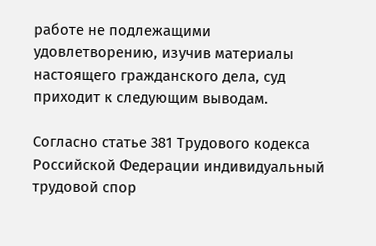работе не подлежащими удовлетворению, изучив материалы настоящего гражданского дела, суд приходит к следующим выводам.

Согласно статье 381 Трудового кодекса Российской Федерации индивидуальный трудовой спор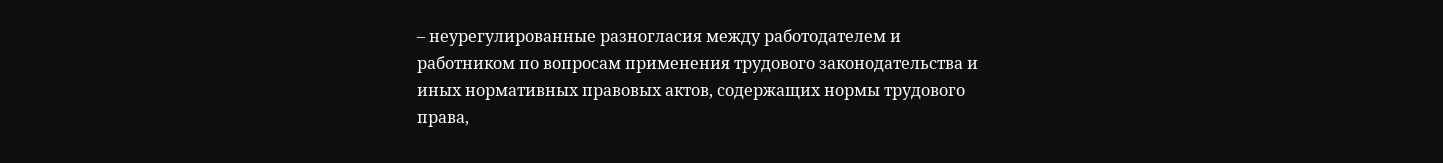– неурегулированные разногласия между работодателем и работником по вопросам применения трудового законодательства и иных нормативных правовых актов, содержащих нормы трудового права,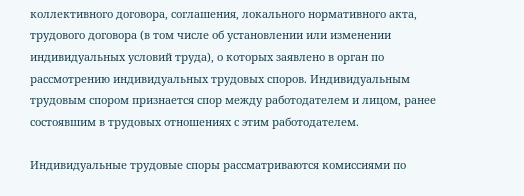коллективного договора, соглашения, локального нормативного акта, трудового договора (в том числе об установлении или изменении индивидуальных условий труда), о которых заявлено в орган по рассмотрению индивидуальных трудовых споров. Индивидуальным трудовым спором признается спор между работодателем и лицом, ранее состоявшим в трудовых отношениях с этим работодателем.

Индивидуальные трудовые споры рассматриваются комиссиями по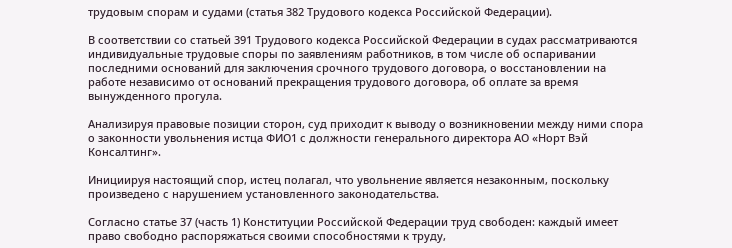трудовым спорам и судами (статья 382 Трудового кодекса Российской Федерации).

В соответствии со статьей 391 Трудового кодекса Российской Федерации в судах рассматриваются индивидуальные трудовые споры по заявлениям работников, в том числе об оспаривании последними оснований для заключения срочного трудового договора, о восстановлении на работе независимо от оснований прекращения трудового договора, об оплате за время вынужденного прогула.

Анализируя правовые позиции сторон, суд приходит к выводу о возникновении между ними спора о законности увольнения истца ФИО1 с должности генерального директора АО «Норт Вэй Консалтинг».

Инициируя настоящий спор, истец полагал, что увольнение является незаконным, поскольку произведено с нарушением установленного законодательства.

Согласно статье 37 (часть 1) Конституции Российской Федерации труд свободен: каждый имеет право свободно распоряжаться своими способностями к труду,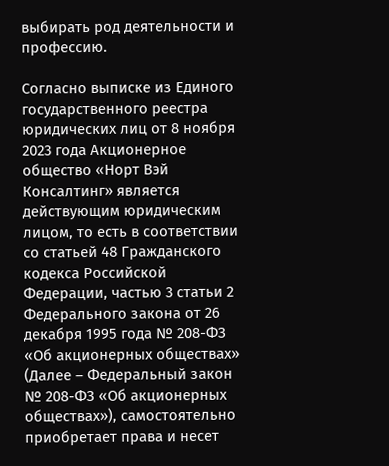выбирать род деятельности и профессию.

Согласно выписке из Единого государственного реестра юридических лиц от 8 ноября 2023 года Акционерное общество «Норт Вэй Консалтинг» является действующим юридическим лицом, то есть в соответствии со статьей 48 Гражданского кодекса Российской Федерации, частью 3 статьи 2 Федерального закона от 26 декабря 1995 года № 208-ФЗ «Об акционерных обществах» (Далее – Федеральный закон № 208-ФЗ «Об акционерных обществах»), самостоятельно приобретает права и несет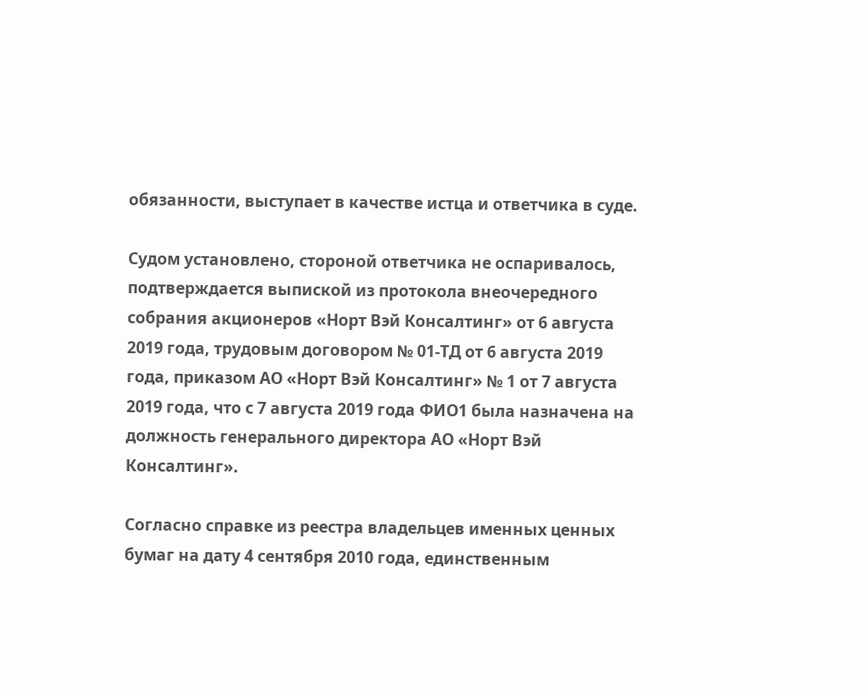обязанности, выступает в качестве истца и ответчика в суде.

Судом установлено, стороной ответчика не оспаривалось, подтверждается выпиской из протокола внеочередного собрания акционеров «Норт Вэй Консалтинг» от 6 августа 2019 года, трудовым договором № 01-ТД от 6 августа 2019 года, приказом АО «Норт Вэй Консалтинг» № 1 от 7 августа 2019 года, что с 7 августа 2019 года ФИО1 была назначена на должность генерального директора АО «Норт Вэй Консалтинг».

Согласно справке из реестра владельцев именных ценных бумаг на дату 4 сентября 2010 года, единственным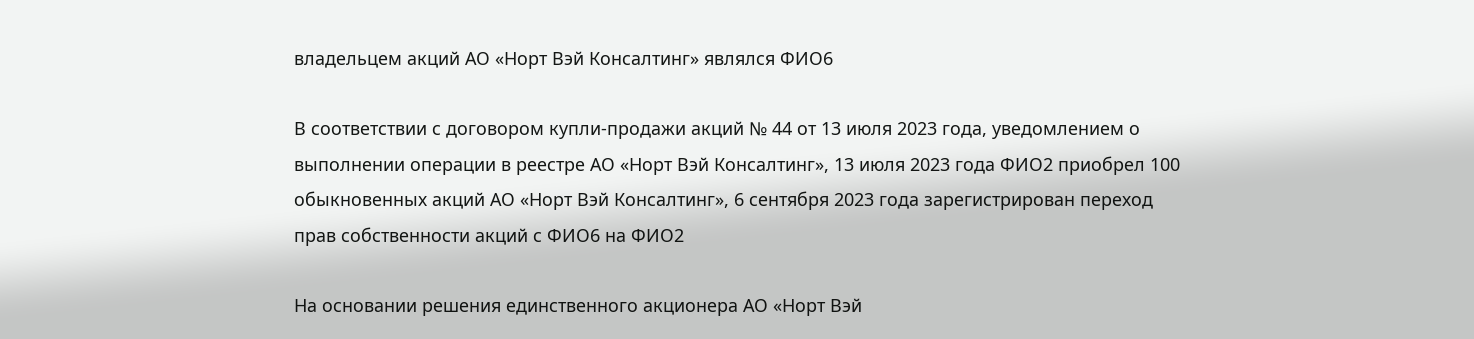владельцем акций АО «Норт Вэй Консалтинг» являлся ФИО6

В соответствии с договором купли-продажи акций № 44 от 13 июля 2023 года, уведомлением о выполнении операции в реестре АО «Норт Вэй Консалтинг», 13 июля 2023 года ФИО2 приобрел 100 обыкновенных акций АО «Норт Вэй Консалтинг», 6 сентября 2023 года зарегистрирован переход прав собственности акций с ФИО6 на ФИО2

На основании решения единственного акционера АО «Норт Вэй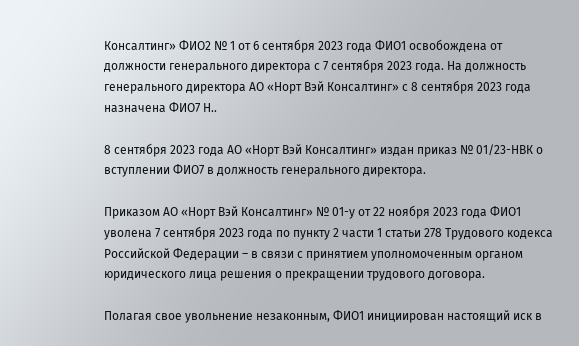Консалтинг» ФИО2 № 1 от 6 сентября 2023 года ФИО1 освобождена от должности генерального директора с 7 сентября 2023 года. На должность генерального директора АО «Норт Вэй Консалтинг» с 8 сентября 2023 года назначена ФИО7 Н..

8 сентября 2023 года АО «Норт Вэй Консалтинг» издан приказ № 01/23-НВК о вступлении ФИО7 в должность генерального директора.

Приказом АО «Норт Вэй Консалтинг» № 01-у от 22 ноября 2023 года ФИО1 уволена 7 сентября 2023 года по пункту 2 части 1 статьи 278 Трудового кодекса Российской Федерации – в связи с принятием уполномоченным органом юридического лица решения о прекращении трудового договора.

Полагая свое увольнение незаконным, ФИО1 инициирован настоящий иск в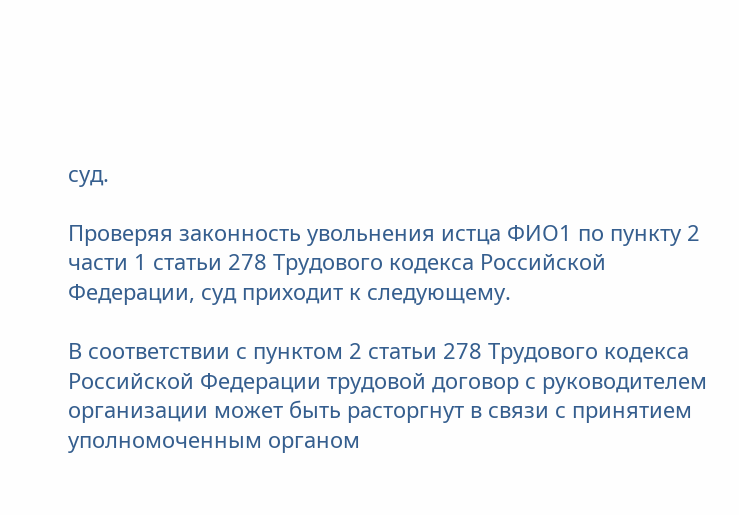суд.

Проверяя законность увольнения истца ФИО1 по пункту 2 части 1 статьи 278 Трудового кодекса Российской Федерации, суд приходит к следующему.

В соответствии с пунктом 2 статьи 278 Трудового кодекса Российской Федерации трудовой договор с руководителем организации может быть расторгнут в связи с принятием уполномоченным органом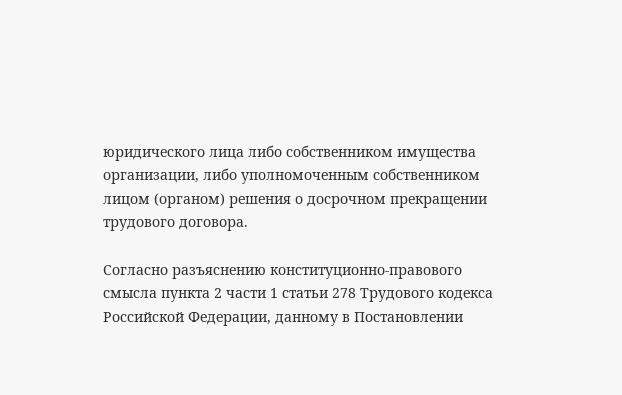юридического лица либо собственником имущества организации, либо уполномоченным собственником лицом (органом) решения о досрочном прекращении трудового договора.

Согласно разъяснению конституционно-правового смысла пункта 2 части 1 статьи 278 Трудового кодекса Российской Федерации, данному в Постановлении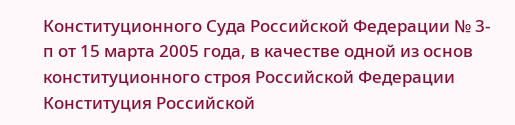Конституционного Суда Российской Федерации № 3-п от 15 марта 2005 года, в качестве одной из основ конституционного строя Российской Федерации Конституция Российской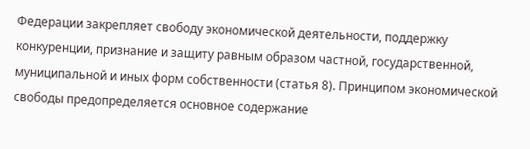Федерации закрепляет свободу экономической деятельности, поддержку конкуренции, признание и защиту равным образом частной, государственной, муниципальной и иных форм собственности (статья 8). Принципом экономической свободы предопределяется основное содержание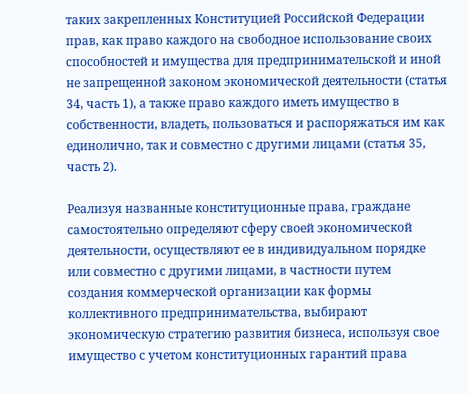таких закрепленных Конституцией Российской Федерации прав, как право каждого на свободное использование своих способностей и имущества для предпринимательской и иной не запрещенной законом экономической деятельности (статья 34, часть 1), а также право каждого иметь имущество в собственности, владеть, пользоваться и распоряжаться им как единолично, так и совместно с другими лицами (статья 35, часть 2).

Реализуя названные конституционные права, граждане самостоятельно определяют сферу своей экономической деятельности, осуществляют ее в индивидуальном порядке или совместно с другими лицами, в частности путем создания коммерческой организации как формы коллективного предпринимательства, выбирают экономическую стратегию развития бизнеса, используя свое имущество с учетом конституционных гарантий права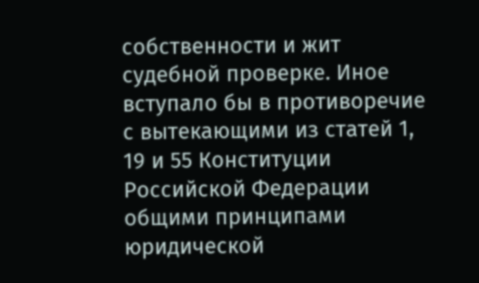собственности и жит судебной проверке. Иное вступало бы в противоречие с вытекающими из статей 1, 19 и 55 Конституции Российской Федерации общими принципами юридической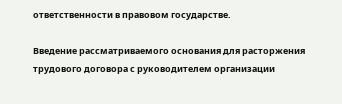ответственности в правовом государстве.

Введение рассматриваемого основания для расторжения трудового договора с руководителем организации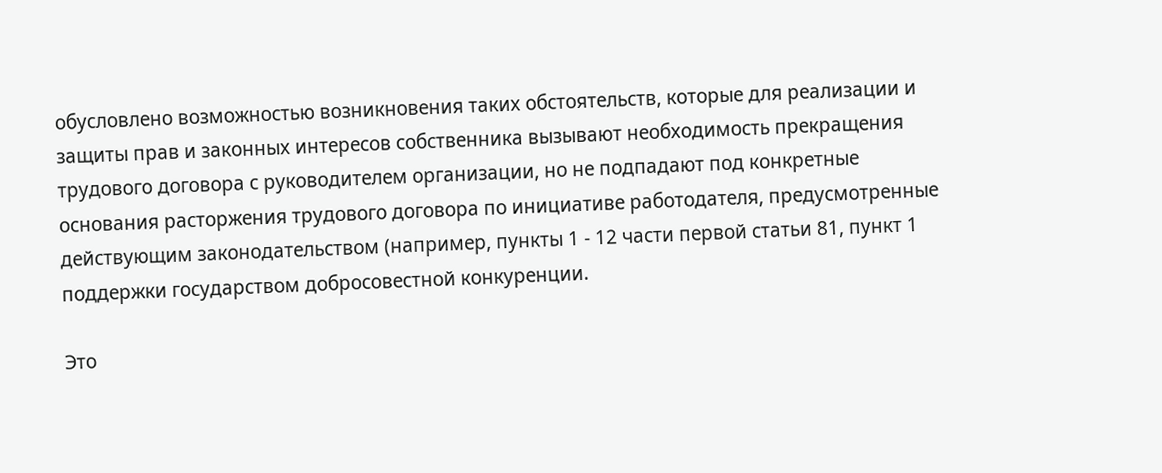обусловлено возможностью возникновения таких обстоятельств, которые для реализации и защиты прав и законных интересов собственника вызывают необходимость прекращения трудового договора с руководителем организации, но не подпадают под конкретные основания расторжения трудового договора по инициативе работодателя, предусмотренные действующим законодательством (например, пункты 1 - 12 части первой статьи 81, пункт 1 поддержки государством добросовестной конкуренции.

Это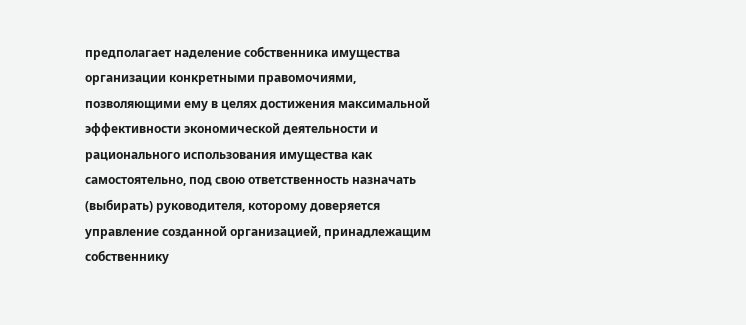предполагает наделение собственника имущества организации конкретными правомочиями, позволяющими ему в целях достижения максимальной эффективности экономической деятельности и рационального использования имущества как самостоятельно, под свою ответственность назначать (выбирать) руководителя, которому доверяется управление созданной организацией, принадлежащим собственнику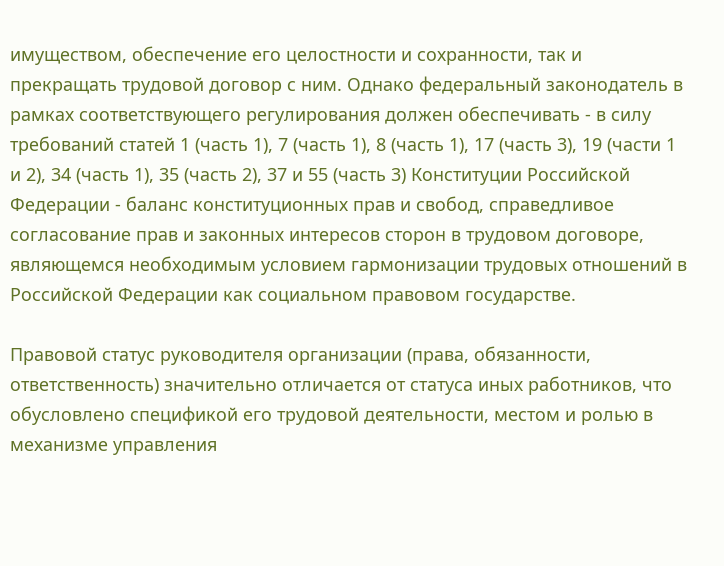имуществом, обеспечение его целостности и сохранности, так и прекращать трудовой договор с ним. Однако федеральный законодатель в рамках соответствующего регулирования должен обеспечивать - в силу требований статей 1 (часть 1), 7 (часть 1), 8 (часть 1), 17 (часть 3), 19 (части 1 и 2), 34 (часть 1), 35 (часть 2), 37 и 55 (часть 3) Конституции Российской Федерации - баланс конституционных прав и свобод, справедливое согласование прав и законных интересов сторон в трудовом договоре, являющемся необходимым условием гармонизации трудовых отношений в Российской Федерации как социальном правовом государстве.

Правовой статус руководителя организации (права, обязанности, ответственность) значительно отличается от статуса иных работников, что обусловлено спецификой его трудовой деятельности, местом и ролью в механизме управления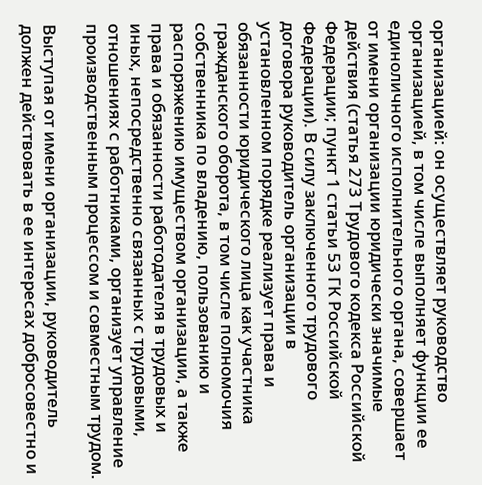организацией: он осуществляет руководство организацией, в том числе выполняет функции ее единоличного исполнительного органа, совершает от имени организации юридически значимые действия (статья 273 Трудового кодекса Российской Федерации; пункт 1 статьи 53 ГК Российской Федерации). В силу заключенного трудового договора руководитель организации в установленном порядке реализует права и обязанности юридического лица как участника гражданского оборота, в том числе полномочия собственника по владению, пользованию и распоряжению имуществом организации, а также права и обязанности работодателя в трудовых и иных, непосредственно связанных с трудовыми, отношениях с работниками, организует управление производственным процессом и совместным трудом.

Выступая от имени организации, руководитель должен действовать в ее интересах добросовестно и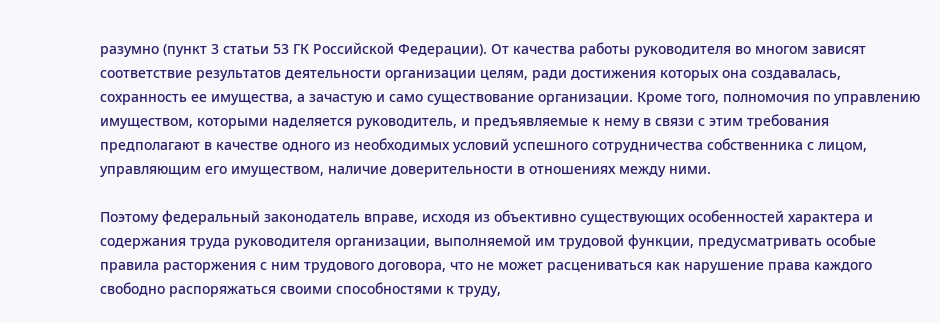разумно (пункт 3 статьи 53 ГК Российской Федерации). От качества работы руководителя во многом зависят соответствие результатов деятельности организации целям, ради достижения которых она создавалась, сохранность ее имущества, а зачастую и само существование организации. Кроме того, полномочия по управлению имуществом, которыми наделяется руководитель, и предъявляемые к нему в связи с этим требования предполагают в качестве одного из необходимых условий успешного сотрудничества собственника с лицом, управляющим его имуществом, наличие доверительности в отношениях между ними.

Поэтому федеральный законодатель вправе, исходя из объективно существующих особенностей характера и содержания труда руководителя организации, выполняемой им трудовой функции, предусматривать особые правила расторжения с ним трудового договора, что не может расцениваться как нарушение права каждого свободно распоряжаться своими способностями к труду,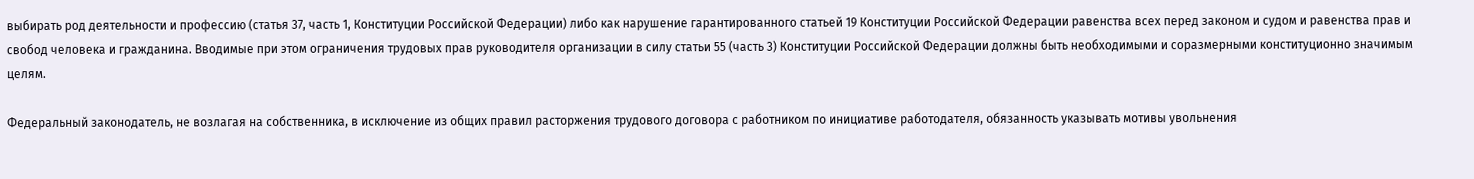выбирать род деятельности и профессию (статья 37, часть 1, Конституции Российской Федерации) либо как нарушение гарантированного статьей 19 Конституции Российской Федерации равенства всех перед законом и судом и равенства прав и свобод человека и гражданина. Вводимые при этом ограничения трудовых прав руководителя организации в силу статьи 55 (часть 3) Конституции Российской Федерации должны быть необходимыми и соразмерными конституционно значимым целям.

Федеральный законодатель, не возлагая на собственника, в исключение из общих правил расторжения трудового договора с работником по инициативе работодателя, обязанность указывать мотивы увольнения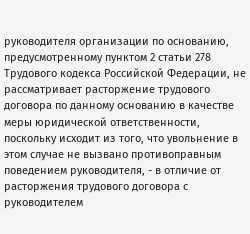руководителя организации по основанию, предусмотренному пунктом 2 статьи 278 Трудового кодекса Российской Федерации, не рассматривает расторжение трудового договора по данному основанию в качестве меры юридической ответственности, поскольку исходит из того, что увольнение в этом случае не вызвано противоправным поведением руководителя, - в отличие от расторжения трудового договора с руководителем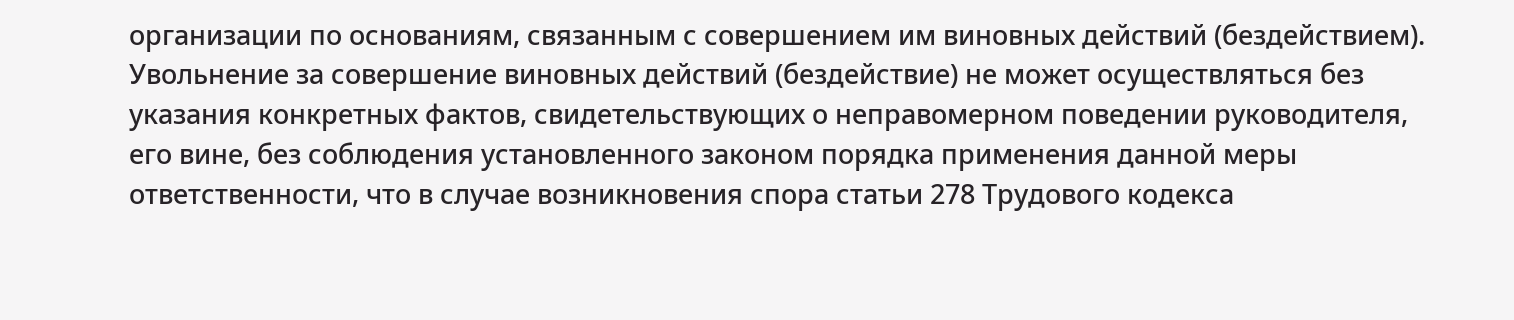организации по основаниям, связанным с совершением им виновных действий (бездействием). Увольнение за совершение виновных действий (бездействие) не может осуществляться без указания конкретных фактов, свидетельствующих о неправомерном поведении руководителя, его вине, без соблюдения установленного законом порядка применения данной меры ответственности, что в случае возникновения спора статьи 278 Трудового кодекса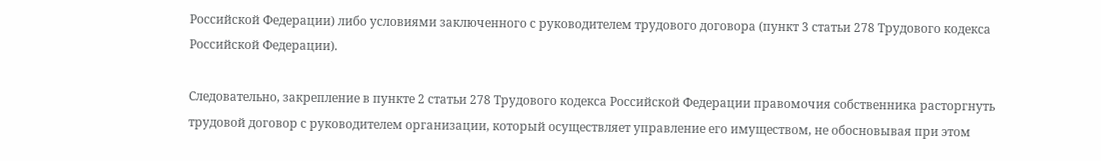Российской Федерации) либо условиями заключенного с руководителем трудового договора (пункт 3 статьи 278 Трудового кодекса Российской Федерации).

Следовательно, закрепление в пункте 2 статьи 278 Трудового кодекса Российской Федерации правомочия собственника расторгнуть трудовой договор с руководителем организации, который осуществляет управление его имуществом, не обосновывая при этом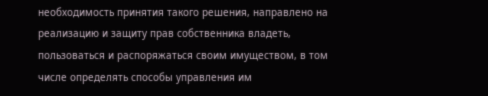необходимость принятия такого решения, направлено на реализацию и защиту прав собственника владеть, пользоваться и распоряжаться своим имуществом, в том числе определять способы управления им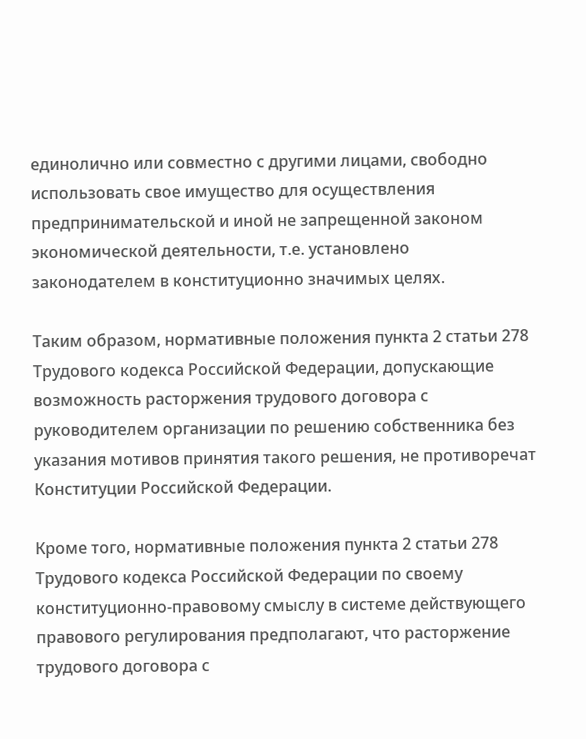единолично или совместно с другими лицами, свободно использовать свое имущество для осуществления предпринимательской и иной не запрещенной законом экономической деятельности, т.е. установлено законодателем в конституционно значимых целях.

Таким образом, нормативные положения пункта 2 статьи 278 Трудового кодекса Российской Федерации, допускающие возможность расторжения трудового договора с руководителем организации по решению собственника без указания мотивов принятия такого решения, не противоречат Конституции Российской Федерации.

Кроме того, нормативные положения пункта 2 статьи 278 Трудового кодекса Российской Федерации по своему конституционно-правовому смыслу в системе действующего правового регулирования предполагают, что расторжение трудового договора с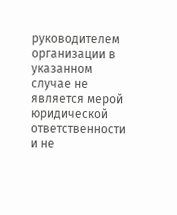руководителем организации в указанном случае не является мерой юридической ответственности и не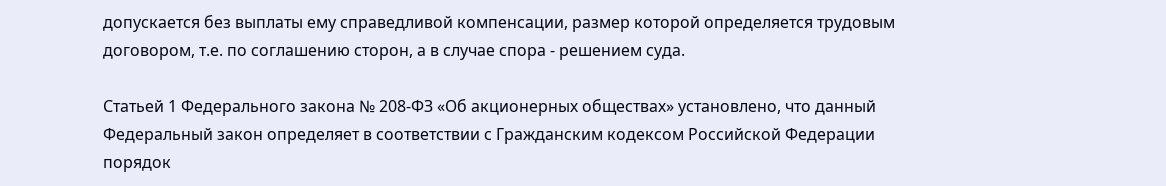допускается без выплаты ему справедливой компенсации, размер которой определяется трудовым договором, т.е. по соглашению сторон, а в случае спора - решением суда.

Статьей 1 Федерального закона № 208-ФЗ «Об акционерных обществах» установлено, что данный Федеральный закон определяет в соответствии с Гражданским кодексом Российской Федерации порядок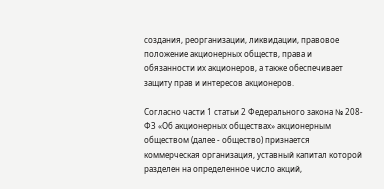создания, реорганизации, ликвидации, правовое положение акционерных обществ, права и обязанности их акционеров, а также обеспечивает защиту прав и интересов акционеров.

Согласно части 1 статьи 2 Федерального закона № 208-ФЗ «Об акционерных обществах» акционерным обществом (далее - общество) признается коммерческая организация, уставный капитал которой разделен на определенное число акций,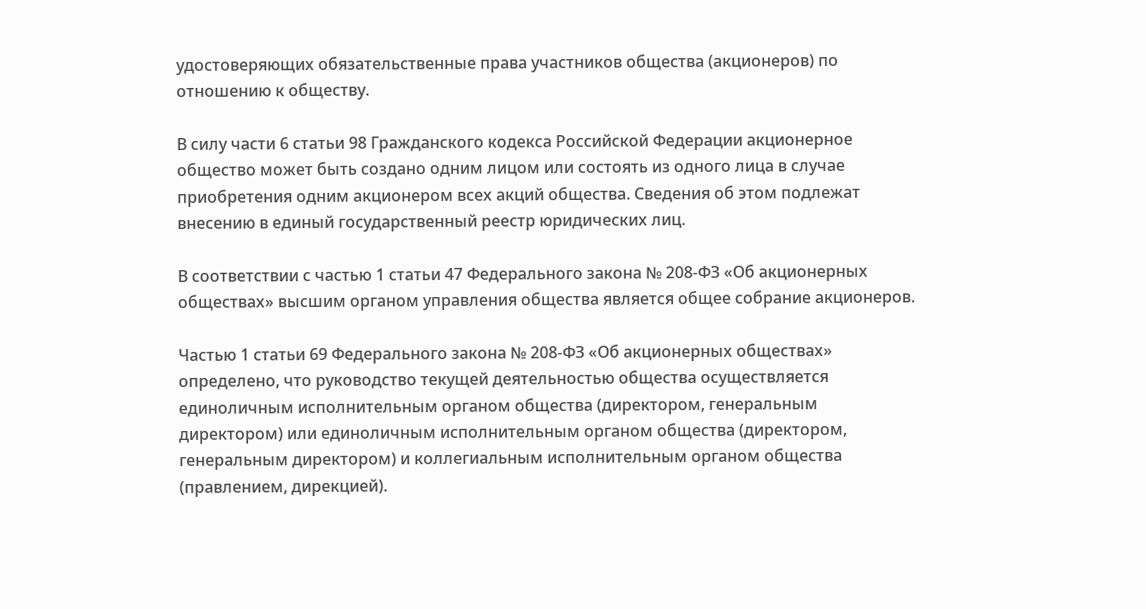удостоверяющих обязательственные права участников общества (акционеров) по отношению к обществу.

В силу части 6 статьи 98 Гражданского кодекса Российской Федерации акционерное общество может быть создано одним лицом или состоять из одного лица в случае приобретения одним акционером всех акций общества. Сведения об этом подлежат внесению в единый государственный реестр юридических лиц.

В соответствии с частью 1 статьи 47 Федерального закона № 208-ФЗ «Об акционерных обществах» высшим органом управления общества является общее собрание акционеров.

Частью 1 статьи 69 Федерального закона № 208-ФЗ «Об акционерных обществах» определено, что руководство текущей деятельностью общества осуществляется единоличным исполнительным органом общества (директором, генеральным директором) или единоличным исполнительным органом общества (директором, генеральным директором) и коллегиальным исполнительным органом общества (правлением, дирекцией).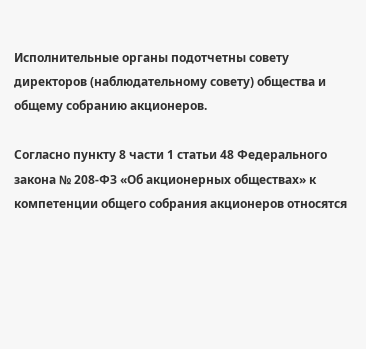Исполнительные органы подотчетны совету директоров (наблюдательному совету) общества и общему собранию акционеров.

Согласно пункту 8 части 1 статьи 48 Федерального закона № 208-ФЗ «Об акционерных обществах» к компетенции общего собрания акционеров относятся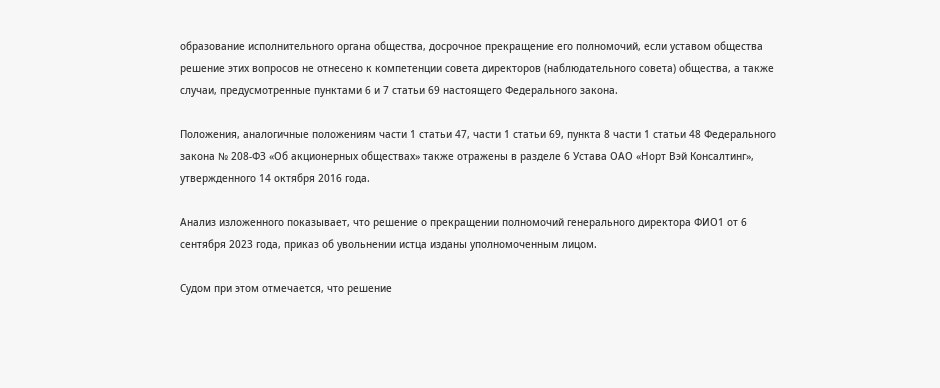образование исполнительного органа общества, досрочное прекращение его полномочий, если уставом общества решение этих вопросов не отнесено к компетенции совета директоров (наблюдательного совета) общества, а также случаи, предусмотренные пунктами 6 и 7 статьи 69 настоящего Федерального закона.

Положения, аналогичные положениям части 1 статьи 47, части 1 статьи 69, пункта 8 части 1 статьи 48 Федерального закона № 208-ФЗ «Об акционерных обществах» также отражены в разделе 6 Устава ОАО «Норт Вэй Консалтинг», утвержденного 14 октября 2016 года.

Анализ изложенного показывает, что решение о прекращении полномочий генерального директора ФИО1 от 6 сентября 2023 года, приказ об увольнении истца изданы уполномоченным лицом.

Судом при этом отмечается, что решение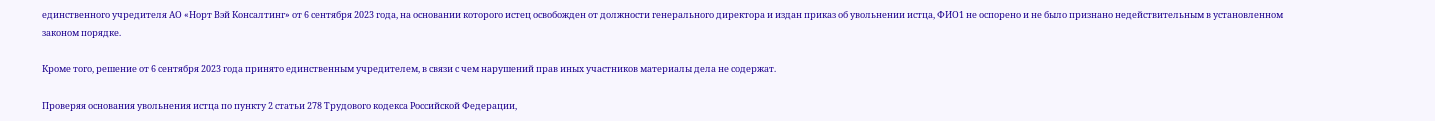единственного учредителя АО «Норт Вэй Консалтинг» от 6 сентября 2023 года, на основании которого истец освобожден от должности генерального директора и издан приказ об увольнении истца, ФИО1 не оспорено и не было признано недействительным в установленном законом порядке.

Кроме того, решение от 6 сентября 2023 года принято единственным учредителем, в связи с чем нарушений прав иных участников материалы дела не содержат.

Проверяя основания увольнения истца по пункту 2 статьи 278 Трудового кодекса Российской Федерации,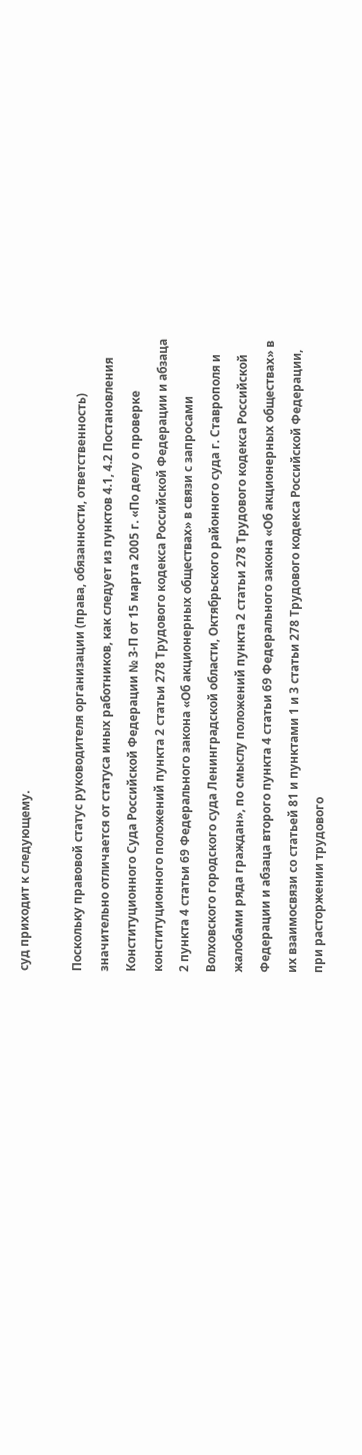суд приходит к следующему.

Поскольку правовой статус руководителя организации (права, обязанности, ответственность) значительно отличается от статуса иных работников, как следует из пунктов 4.1, 4.2 Постановления Конституционного Суда Российской Федерации № 3-П от 15 марта 2005 г. «По делу о проверке конституционного положений пункта 2 статьи 278 Трудового кодекса Российской Федерации и абзаца 2 пункта 4 статьи 69 Федерального закона «Об акционерных обществах» в связи с запросами Волховского городского суда Ленинградской области, Октябрьского районного суда г. Ставрополя и жалобами ряда граждан», по смыслу положений пункта 2 статьи 278 Трудового кодекса Российской Федерации и абзаца второго пункта 4 статьи 69 Федерального закона «Об акционерных обществах» в их взаимосвязи со статьей 81 и пунктами 1 и 3 статьи 278 Трудового кодекса Российской Федерации, при расторжении трудового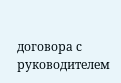договора с руководителем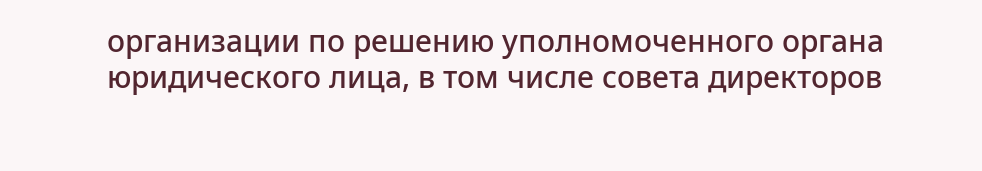организации по решению уполномоченного органа юридического лица, в том числе совета директоров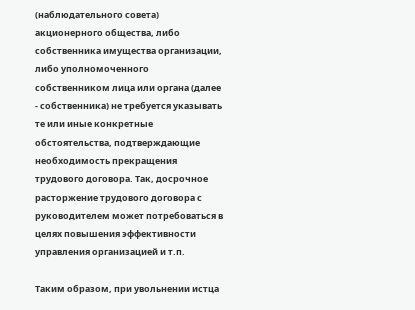(наблюдательного совета) акционерного общества, либо собственника имущества организации, либо уполномоченного собственником лица или органа (далее - собственника) не требуется указывать те или иные конкретные обстоятельства, подтверждающие необходимость прекращения трудового договора. Так, досрочное расторжение трудового договора с руководителем может потребоваться в целях повышения эффективности управления организацией и т.п.

Таким образом, при увольнении истца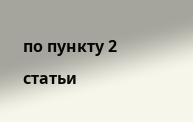по пункту 2 статьи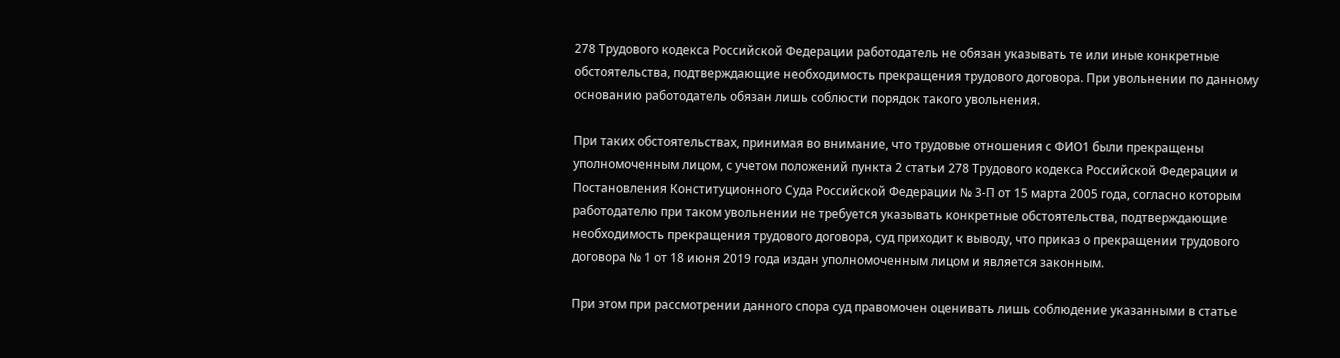278 Трудового кодекса Российской Федерации работодатель не обязан указывать те или иные конкретные обстоятельства, подтверждающие необходимость прекращения трудового договора. При увольнении по данному основанию работодатель обязан лишь соблюсти порядок такого увольнения.

При таких обстоятельствах, принимая во внимание, что трудовые отношения с ФИО1 были прекращены уполномоченным лицом, с учетом положений пункта 2 статьи 278 Трудового кодекса Российской Федерации и Постановления Конституционного Суда Российской Федерации № 3-П от 15 марта 2005 года, согласно которым работодателю при таком увольнении не требуется указывать конкретные обстоятельства, подтверждающие необходимость прекращения трудового договора, суд приходит к выводу, что приказ о прекращении трудового договора № 1 от 18 июня 2019 года издан уполномоченным лицом и является законным.

При этом при рассмотрении данного спора суд правомочен оценивать лишь соблюдение указанными в статье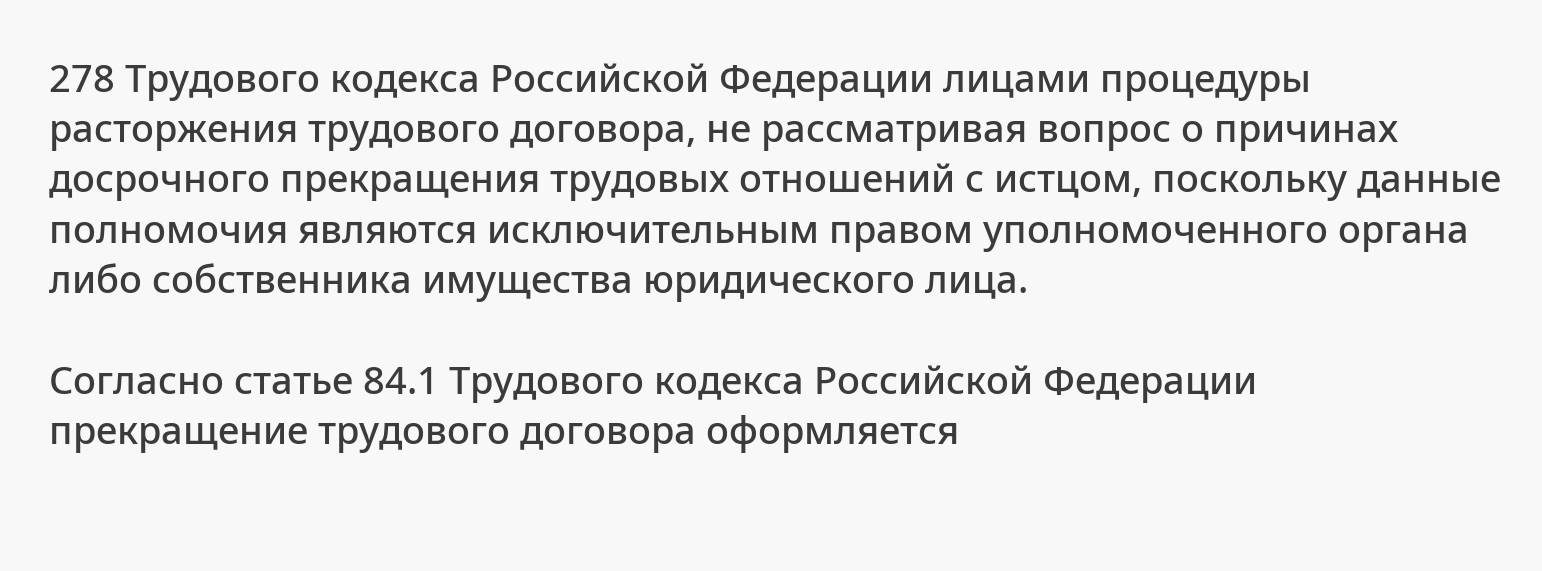278 Трудового кодекса Российской Федерации лицами процедуры расторжения трудового договора, не рассматривая вопрос о причинах досрочного прекращения трудовых отношений с истцом, поскольку данные полномочия являются исключительным правом уполномоченного органа либо собственника имущества юридического лица.

Согласно статье 84.1 Трудового кодекса Российской Федерации прекращение трудового договора оформляется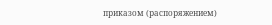приказом (распоряжением)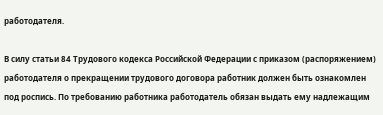работодателя.

В силу статьи 84 Трудового кодекса Российской Федерации с приказом (распоряжением) работодателя о прекращении трудового договора работник должен быть ознакомлен под роспись. По требованию работника работодатель обязан выдать ему надлежащим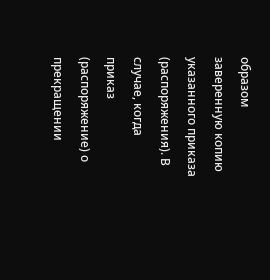образом заверенную копию указанного приказа (распоряжения). В случае, когда приказ (распоряжение) о прекращении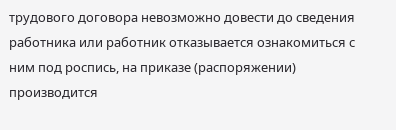трудового договора невозможно довести до сведения работника или работник отказывается ознакомиться с ним под роспись, на приказе (распоряжении) производится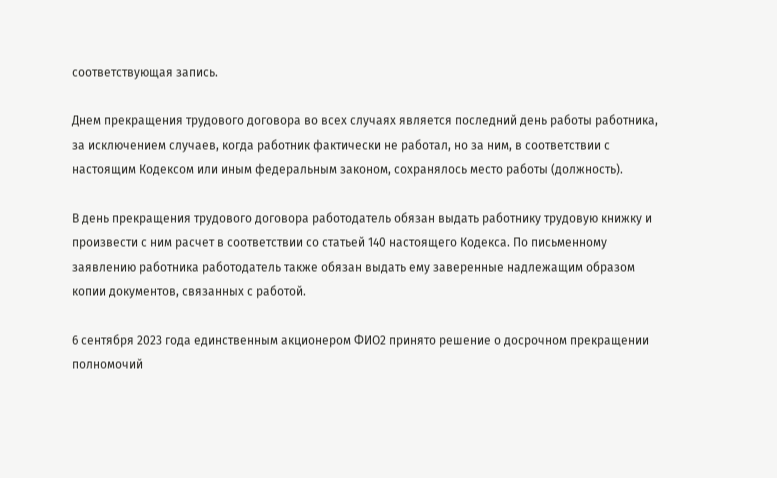соответствующая запись.

Днем прекращения трудового договора во всех случаях является последний день работы работника, за исключением случаев, когда работник фактически не работал, но за ним, в соответствии с настоящим Кодексом или иным федеральным законом, сохранялось место работы (должность).

В день прекращения трудового договора работодатель обязан выдать работнику трудовую книжку и произвести с ним расчет в соответствии со статьей 140 настоящего Кодекса. По письменному заявлению работника работодатель также обязан выдать ему заверенные надлежащим образом копии документов, связанных с работой.

6 сентября 2023 года единственным акционером ФИО2 принято решение о досрочном прекращении полномочий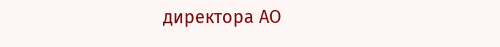директора АО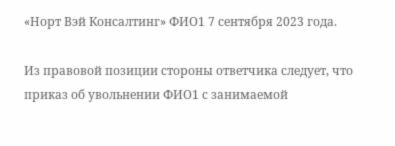«Норт Вэй Консалтинг» ФИО1 7 сентября 2023 года.

Из правовой позиции стороны ответчика следует, что приказ об увольнении ФИО1 с занимаемой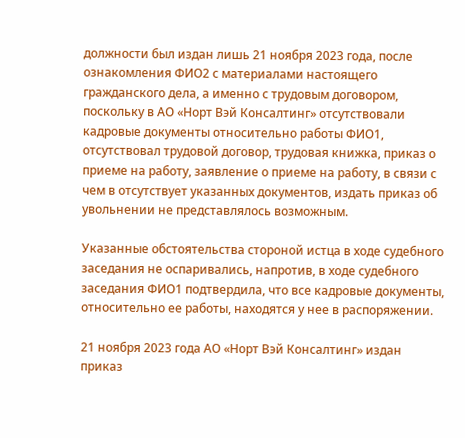должности был издан лишь 21 ноября 2023 года, после ознакомления ФИО2 с материалами настоящего гражданского дела, а именно с трудовым договором, поскольку в АО «Норт Вэй Консалтинг» отсутствовали кадровые документы относительно работы ФИО1, отсутствовал трудовой договор, трудовая книжка, приказ о приеме на работу, заявление о приеме на работу, в связи с чем в отсутствует указанных документов, издать приказ об увольнении не представлялось возможным.

Указанные обстоятельства стороной истца в ходе судебного заседания не оспаривались, напротив, в ходе судебного заседания ФИО1 подтвердила, что все кадровые документы, относительно ее работы, находятся у нее в распоряжении.

21 ноября 2023 года АО «Норт Вэй Консалтинг» издан приказ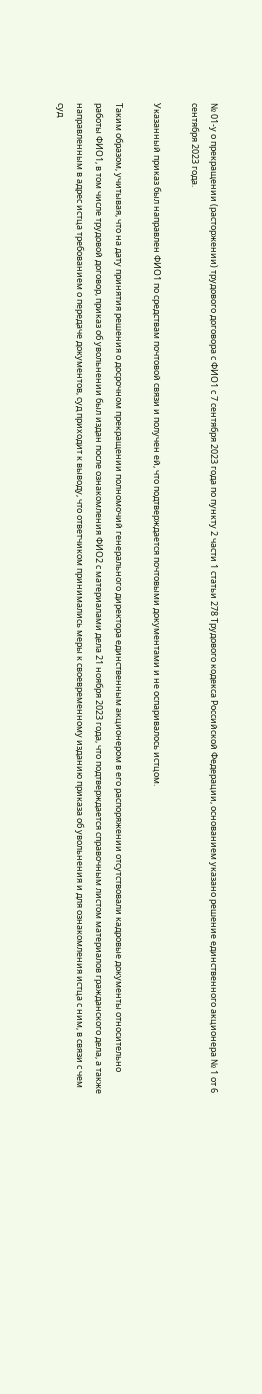№ 01-у о прекращении (расторжении) трудового договора с ФИО1 с 7 сентября 2023 года по пункту 2 части 1 статьи 278 Трудового кодекса Российской Федерации, основанием указано решение единственного акционера № 1 от 6 сентября 2023 года.

Указанный приказ был направлен ФИО1 по средствам почтовой связи и получен ей, что подтверждается почтовыми документами и не оспаривалось истцом.

Таким образом, учитывая, что на дату принятия решения о досрочном прекращении полномочий генерального директора единственным акционером в его распоряжении отсутствовали кадровые документы относительно работы ФИО1, в том числе трудовой договор, приказ об увольнении был издан после ознакомления ФИО2 с материалами дела 21 ноября 2023 года, что подтверждается справочным листом материалов гражданского дела, а также направленным в адрес истца требованием о передаче документов, суд приходит к выводу, что ответчиком принимались меры к своевременному изданию приказа об увольнения и для ознакомления истца с ним, в связи с чем суд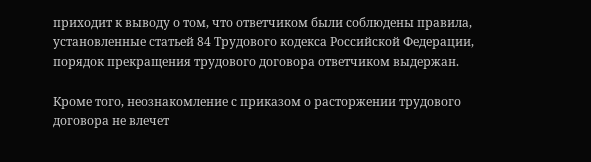приходит к выводу о том, что ответчиком были соблюдены правила, установленные статьей 84 Трудового кодекса Российской Федерации, порядок прекращения трудового договора ответчиком выдержан.

Кроме того, неознакомление с приказом о расторжении трудового договора не влечет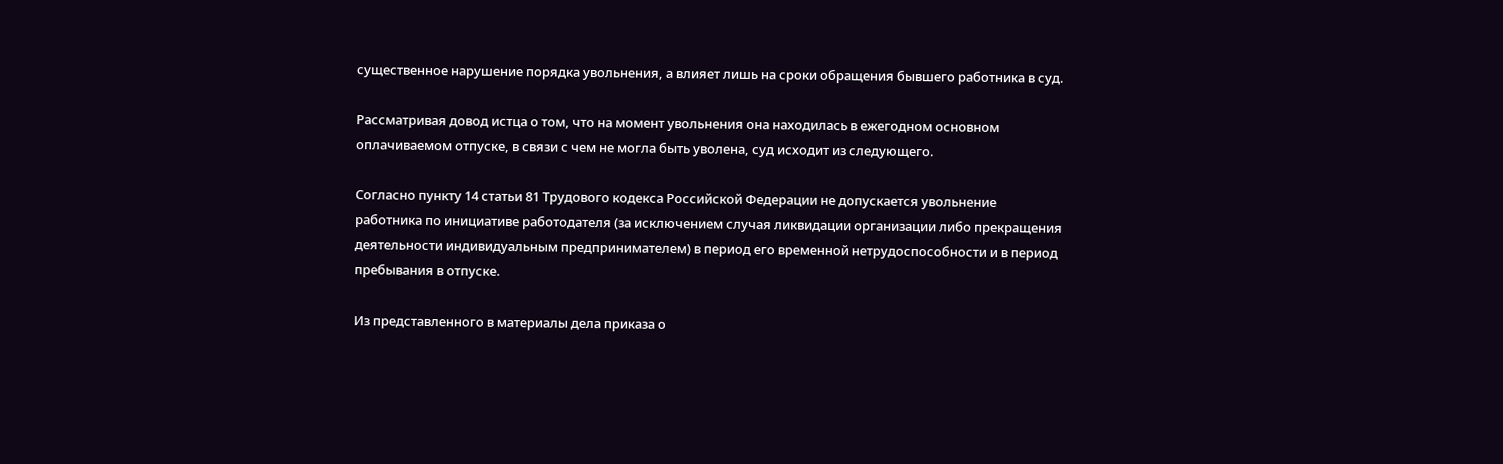существенное нарушение порядка увольнения, а влияет лишь на сроки обращения бывшего работника в суд.

Рассматривая довод истца о том, что на момент увольнения она находилась в ежегодном основном оплачиваемом отпуске, в связи с чем не могла быть уволена, суд исходит из следующего.

Согласно пункту 14 статьи 81 Трудового кодекса Российской Федерации не допускается увольнение работника по инициативе работодателя (за исключением случая ликвидации организации либо прекращения деятельности индивидуальным предпринимателем) в период его временной нетрудоспособности и в период пребывания в отпуске.

Из представленного в материалы дела приказа о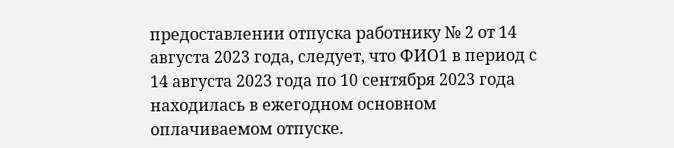предоставлении отпуска работнику № 2 от 14 августа 2023 года, следует, что ФИО1 в период с 14 августа 2023 года по 10 сентября 2023 года находилась в ежегодном основном оплачиваемом отпуске.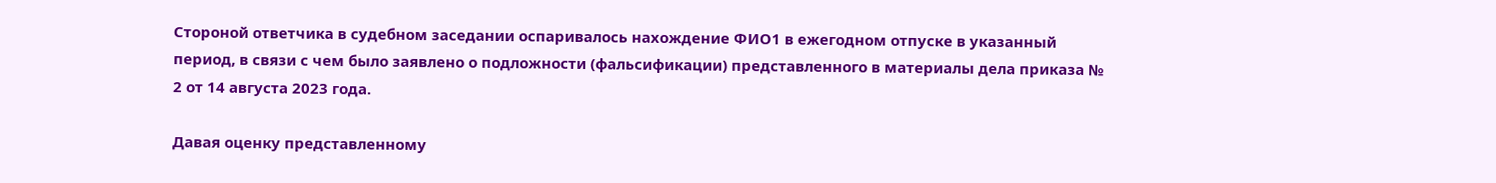Стороной ответчика в судебном заседании оспаривалось нахождение ФИО1 в ежегодном отпуске в указанный период, в связи с чем было заявлено о подложности (фальсификации) представленного в материалы дела приказа № 2 от 14 августа 2023 года.

Давая оценку представленному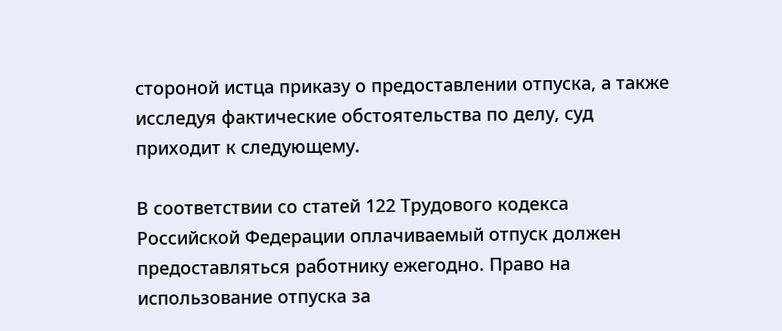стороной истца приказу о предоставлении отпуска, а также исследуя фактические обстоятельства по делу, суд приходит к следующему.

В соответствии со статей 122 Трудового кодекса Российской Федерации оплачиваемый отпуск должен предоставляться работнику ежегодно. Право на использование отпуска за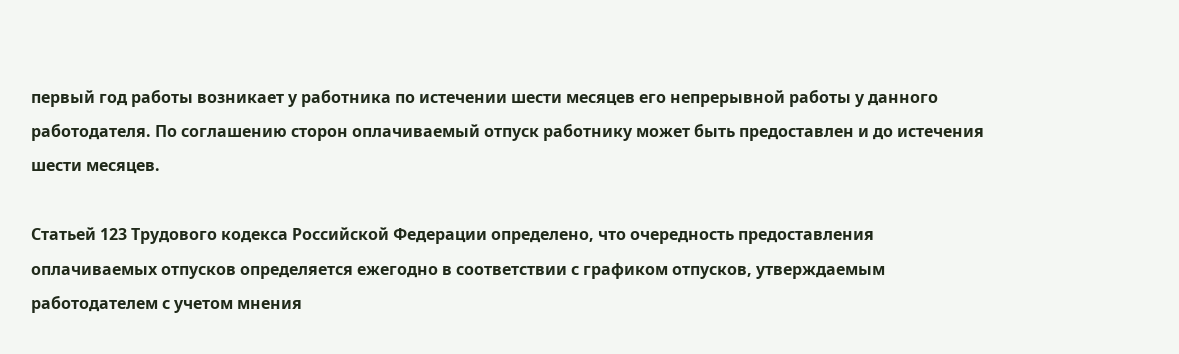первый год работы возникает у работника по истечении шести месяцев его непрерывной работы у данного работодателя. По соглашению сторон оплачиваемый отпуск работнику может быть предоставлен и до истечения шести месяцев.

Статьей 123 Трудового кодекса Российской Федерации определено, что очередность предоставления оплачиваемых отпусков определяется ежегодно в соответствии с графиком отпусков, утверждаемым работодателем с учетом мнения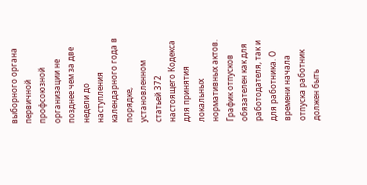выборного органа первичной профсоюзной организации не позднее чем за две недели до наступления календарного года в порядке, установленном статьей 372 настоящего Кодекса для принятия локальных нормативных актов. График отпусков обязателен как для работодателя, так и для работника. О времени начала отпуска работник должен быть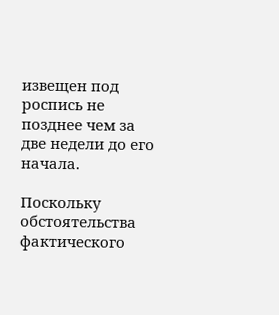извещен под роспись не позднее чем за две недели до его начала.

Поскольку обстоятельства фактического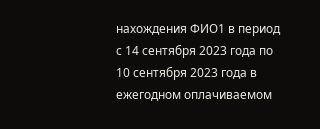нахождения ФИО1 в период с 14 сентября 2023 года по 10 сентября 2023 года в ежегодном оплачиваемом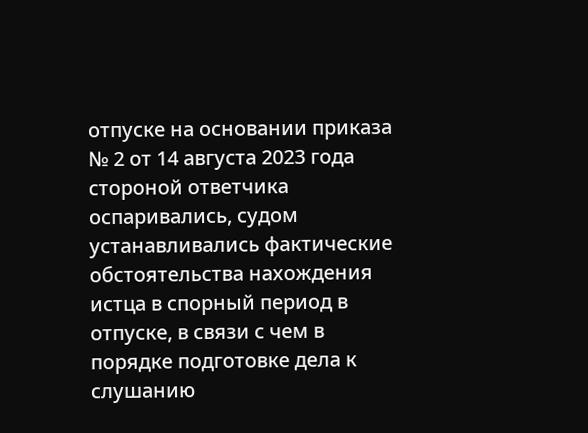отпуске на основании приказа № 2 от 14 августа 2023 года стороной ответчика оспаривались, судом устанавливались фактические обстоятельства нахождения истца в спорный период в отпуске, в связи с чем в порядке подготовке дела к слушанию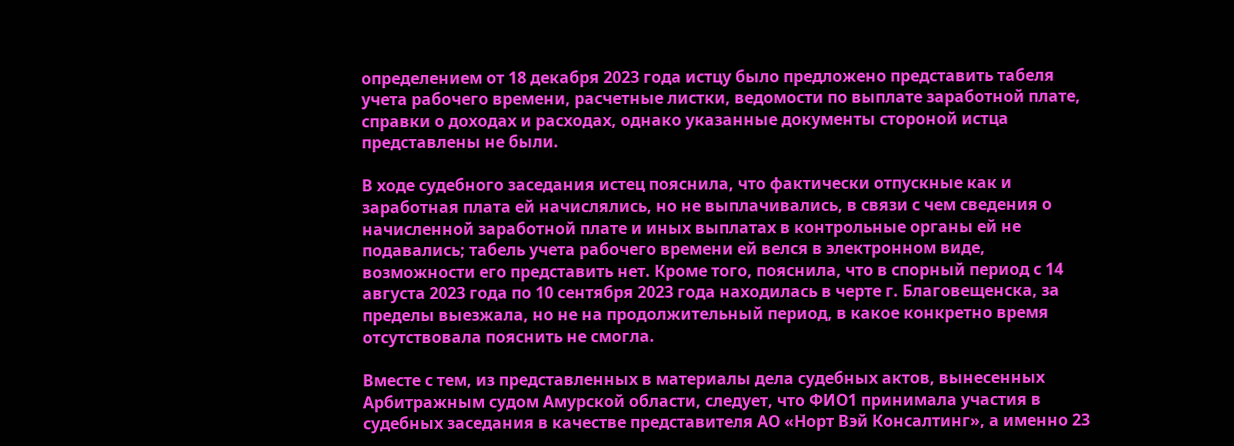определением от 18 декабря 2023 года истцу было предложено представить табеля учета рабочего времени, расчетные листки, ведомости по выплате заработной плате, справки о доходах и расходах, однако указанные документы стороной истца представлены не были.

В ходе судебного заседания истец пояснила, что фактически отпускные как и заработная плата ей начислялись, но не выплачивались, в связи с чем сведения о начисленной заработной плате и иных выплатах в контрольные органы ей не подавались; табель учета рабочего времени ей велся в электронном виде, возможности его представить нет. Кроме того, пояснила, что в спорный период с 14 августа 2023 года по 10 сентября 2023 года находилась в черте г. Благовещенска, за пределы выезжала, но не на продолжительный период, в какое конкретно время отсутствовала пояснить не смогла.

Вместе с тем, из представленных в материалы дела судебных актов, вынесенных Арбитражным судом Амурской области, следует, что ФИО1 принимала участия в судебных заседания в качестве представителя АО «Норт Вэй Консалтинг», а именно 23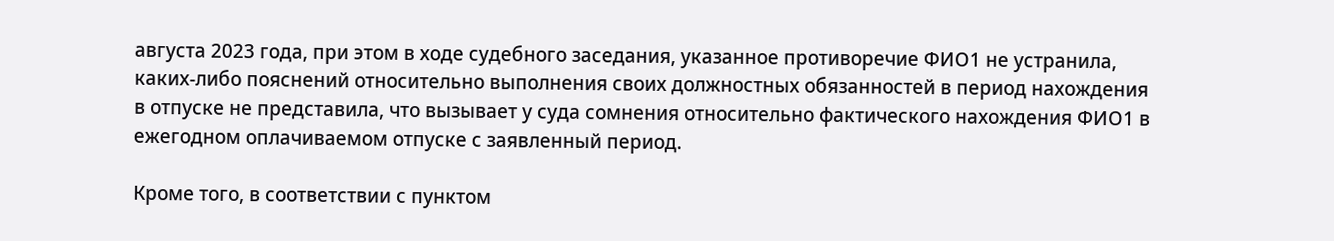августа 2023 года, при этом в ходе судебного заседания, указанное противоречие ФИО1 не устранила, каких-либо пояснений относительно выполнения своих должностных обязанностей в период нахождения в отпуске не представила, что вызывает у суда сомнения относительно фактического нахождения ФИО1 в ежегодном оплачиваемом отпуске с заявленный период.

Кроме того, в соответствии с пунктом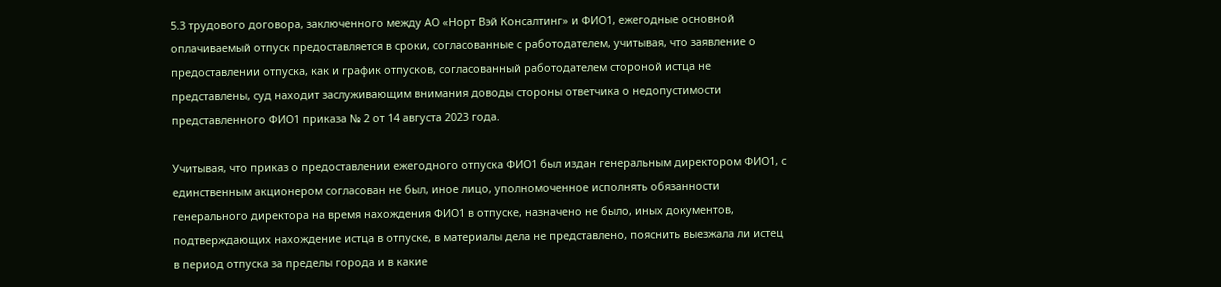5.3 трудового договора, заключенного между АО «Норт Вэй Консалтинг» и ФИО1, ежегодные основной оплачиваемый отпуск предоставляется в сроки, согласованные с работодателем, учитывая, что заявление о предоставлении отпуска, как и график отпусков, согласованный работодателем стороной истца не представлены, суд находит заслуживающим внимания доводы стороны ответчика о недопустимости представленного ФИО1 приказа № 2 от 14 августа 2023 года.

Учитывая, что приказ о предоставлении ежегодного отпуска ФИО1 был издан генеральным директором ФИО1, с единственным акционером согласован не был, иное лицо, уполномоченное исполнять обязанности генерального директора на время нахождения ФИО1 в отпуске, назначено не было, иных документов, подтверждающих нахождение истца в отпуске, в материалы дела не представлено, пояснить выезжала ли истец в период отпуска за пределы города и в какие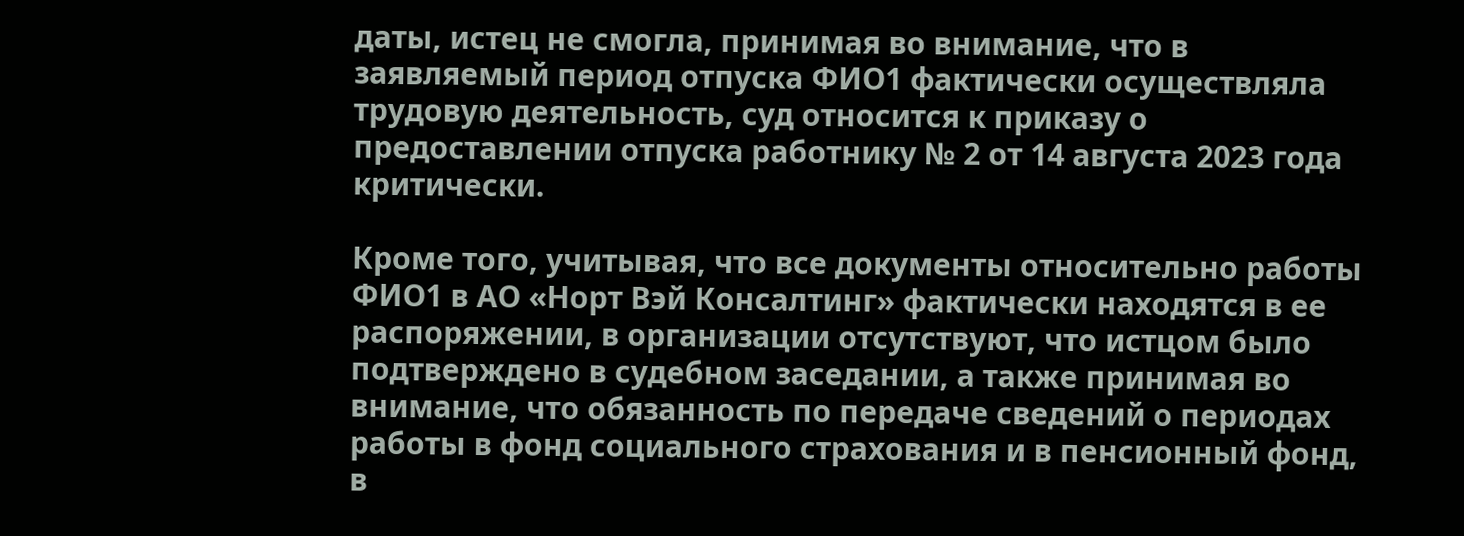даты, истец не смогла, принимая во внимание, что в заявляемый период отпуска ФИО1 фактически осуществляла трудовую деятельность, суд относится к приказу о предоставлении отпуска работнику № 2 от 14 августа 2023 года критически.

Кроме того, учитывая, что все документы относительно работы ФИО1 в АО «Норт Вэй Консалтинг» фактически находятся в ее распоряжении, в организации отсутствуют, что истцом было подтверждено в судебном заседании, а также принимая во внимание, что обязанность по передаче сведений о периодах работы в фонд социального страхования и в пенсионный фонд, в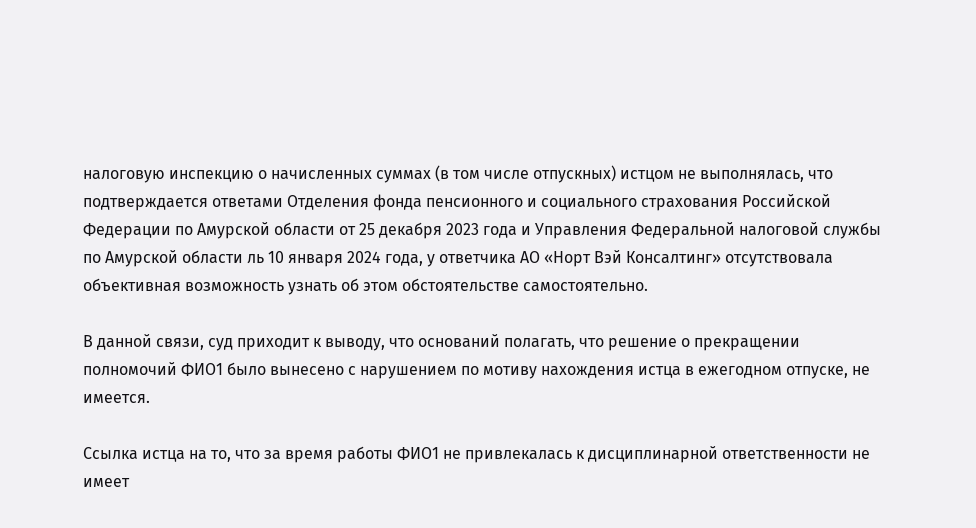налоговую инспекцию о начисленных суммах (в том числе отпускных) истцом не выполнялась, что подтверждается ответами Отделения фонда пенсионного и социального страхования Российской Федерации по Амурской области от 25 декабря 2023 года и Управления Федеральной налоговой службы по Амурской области ль 10 января 2024 года, у ответчика АО «Норт Вэй Консалтинг» отсутствовала объективная возможность узнать об этом обстоятельстве самостоятельно.

В данной связи, суд приходит к выводу, что оснований полагать, что решение о прекращении полномочий ФИО1 было вынесено с нарушением по мотиву нахождения истца в ежегодном отпуске, не имеется.

Ссылка истца на то, что за время работы ФИО1 не привлекалась к дисциплинарной ответственности не имеет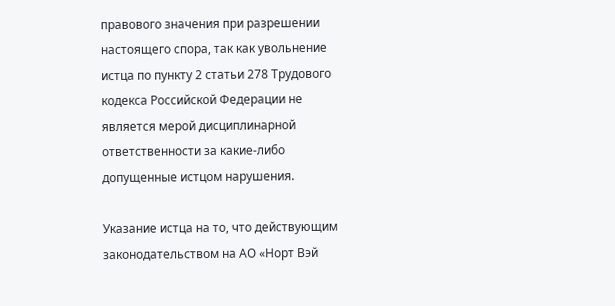правового значения при разрешении настоящего спора, так как увольнение истца по пункту 2 статьи 278 Трудового кодекса Российской Федерации не является мерой дисциплинарной ответственности за какие-либо допущенные истцом нарушения.

Указание истца на то, что действующим законодательством на АО «Норт Вэй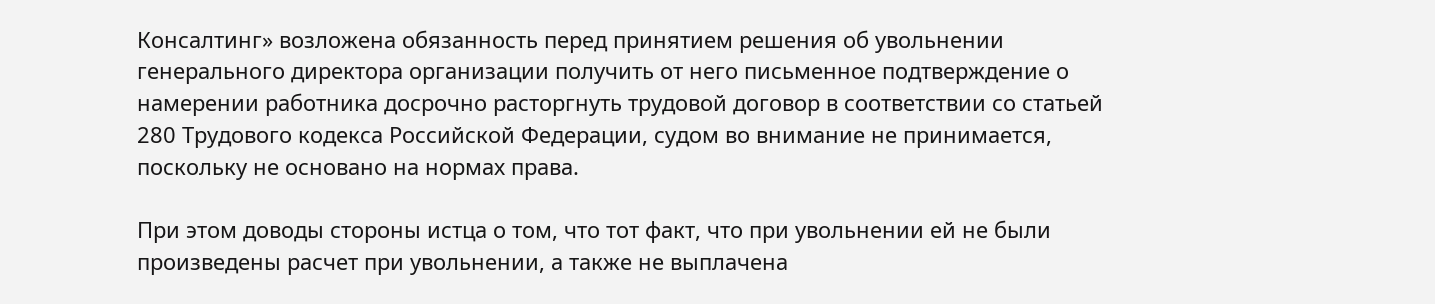Консалтинг» возложена обязанность перед принятием решения об увольнении генерального директора организации получить от него письменное подтверждение о намерении работника досрочно расторгнуть трудовой договор в соответствии со статьей 280 Трудового кодекса Российской Федерации, судом во внимание не принимается, поскольку не основано на нормах права.

При этом доводы стороны истца о том, что тот факт, что при увольнении ей не были произведены расчет при увольнении, а также не выплачена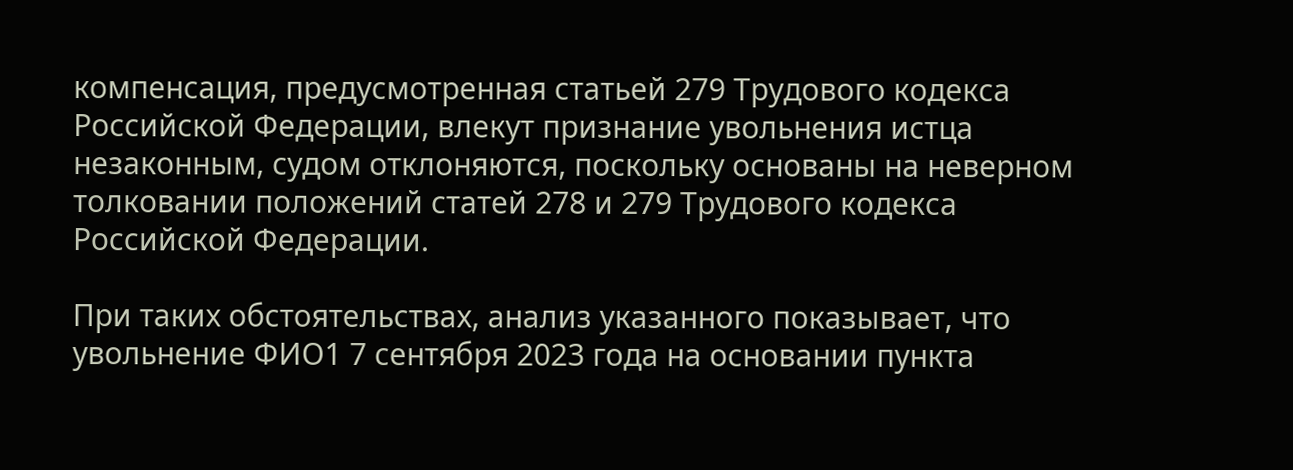компенсация, предусмотренная статьей 279 Трудового кодекса Российской Федерации, влекут признание увольнения истца незаконным, судом отклоняются, поскольку основаны на неверном толковании положений статей 278 и 279 Трудового кодекса Российской Федерации.

При таких обстоятельствах, анализ указанного показывает, что увольнение ФИО1 7 сентября 2023 года на основании пункта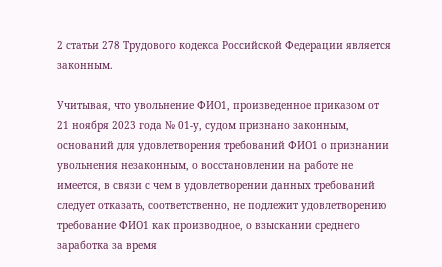2 статьи 278 Трудового кодекса Российской Федерации является законным.

Учитывая, что увольнение ФИО1, произведенное приказом от 21 ноября 2023 года № 01-у, судом признано законным, оснований для удовлетворения требований ФИО1 о признании увольнения незаконным, о восстановлении на работе не имеется, в связи с чем в удовлетворении данных требований следует отказать, соответственно, не подлежит удовлетворению требование ФИО1 как производное, о взыскании среднего заработка за время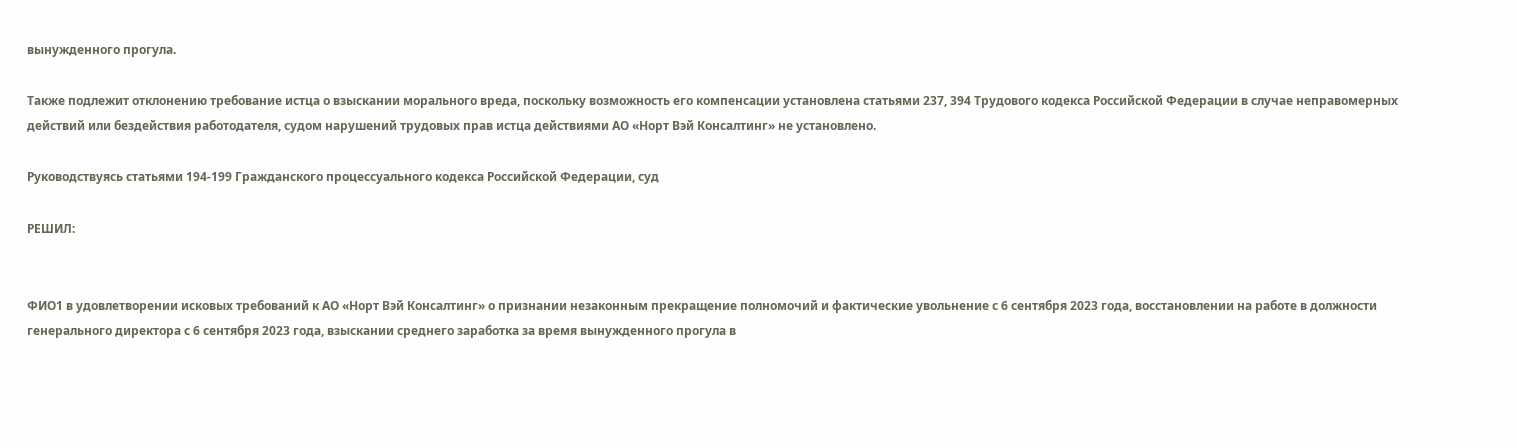вынужденного прогула.

Также подлежит отклонению требование истца о взыскании морального вреда, поскольку возможность его компенсации установлена статьями 237, 394 Трудового кодекса Российской Федерации в случае неправомерных действий или бездействия работодателя, судом нарушений трудовых прав истца действиями АО «Норт Вэй Консалтинг» не установлено.

Руководствуясь статьями 194-199 Гражданского процессуального кодекса Российской Федерации, суд

РЕШИЛ:


ФИО1 в удовлетворении исковых требований к АО «Норт Вэй Консалтинг» о признании незаконным прекращение полномочий и фактические увольнение с 6 сентября 2023 года, восстановлении на работе в должности генерального директора с 6 сентября 2023 года, взыскании среднего заработка за время вынужденного прогула в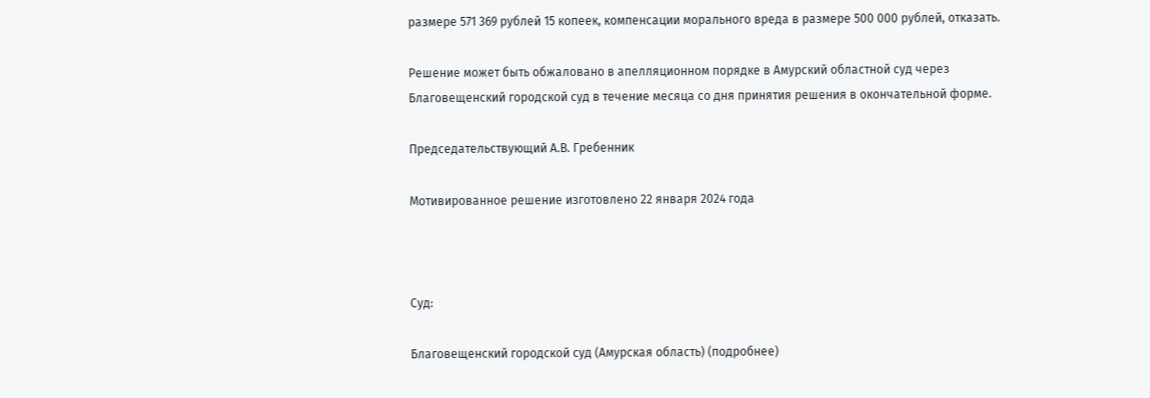размере 571 369 рублей 15 копеек, компенсации морального вреда в размере 500 000 рублей, отказать.

Решение может быть обжаловано в апелляционном порядке в Амурский областной суд через Благовещенский городской суд в течение месяца со дня принятия решения в окончательной форме.

Председательствующий А.В. Гребенник

Мотивированное решение изготовлено 22 января 2024 года



Суд:

Благовещенский городской суд (Амурская область) (подробнее)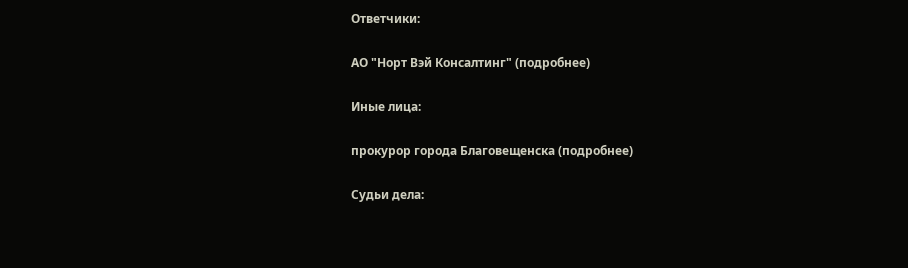Ответчики:

АО "Норт Вэй Консалтинг" (подробнее)

Иные лица:

прокурор города Благовещенска (подробнее)

Судьи дела: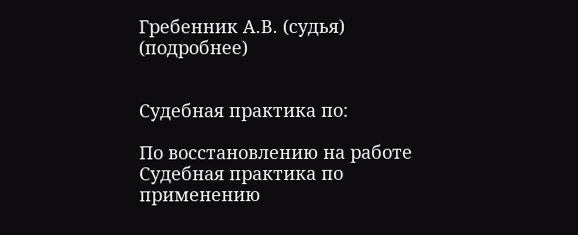Гребенник А.В. (судья) (подробнее)


Судебная практика по:

По восстановлению на работе
Судебная практика по применению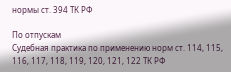нормы ст. 394 ТК РФ

По отпускам
Судебная практика по применению норм ст. 114, 115, 116, 117, 118, 119, 120, 121, 122 ТК РФ